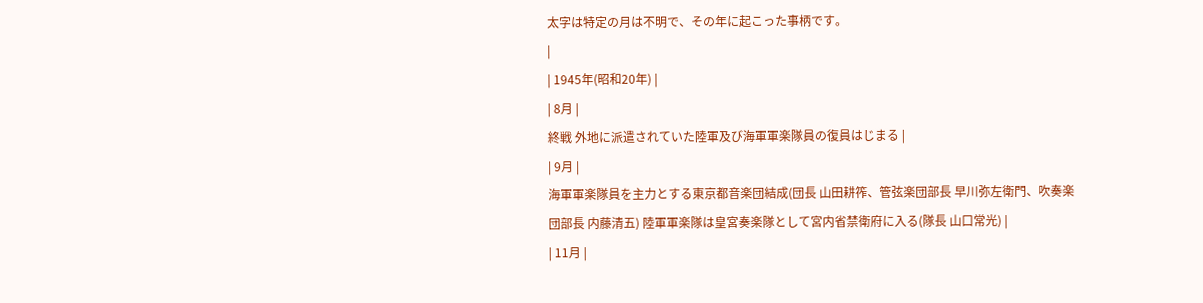太字は特定の月は不明で、その年に起こった事柄です。
|
| 1945年(昭和20年) |
| 8月 |
終戦 外地に派遣されていた陸軍及び海軍軍楽隊員の復員はじまる |
| 9月 |
海軍軍楽隊員を主力とする東京都音楽団結成(団長 山田耕筰、管弦楽団部長 早川弥左衛門、吹奏楽団部長 内藤清五) 陸軍軍楽隊は皇宮奏楽隊として宮内省禁衛府に入る(隊長 山口常光) |
| 11月 |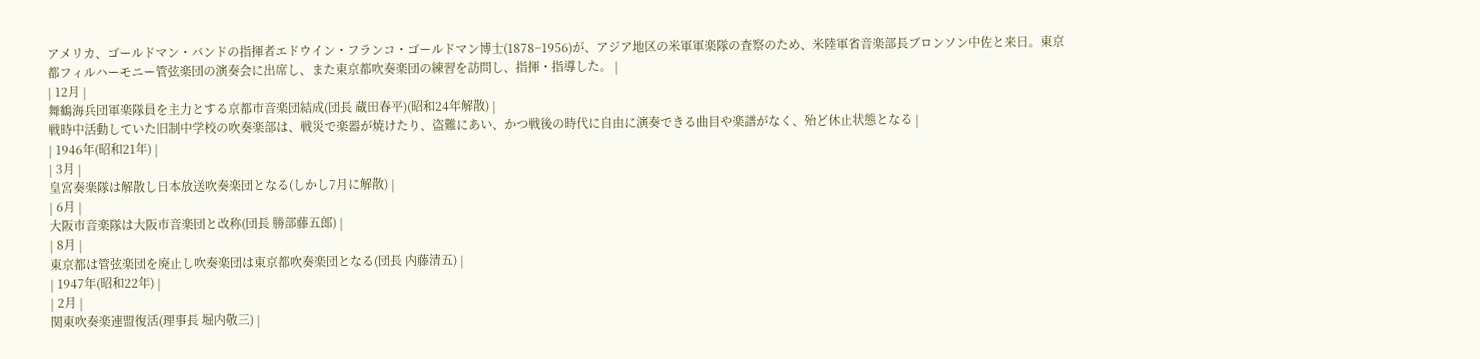アメリカ、ゴールドマン・バンドの指揮者エドウイン・フランコ・ゴールドマン博士(1878−1956)が、アジア地区の米軍軍楽隊の査察のため、米陸軍省音楽部長ブロンソン中佐と来日。東京都フィルハーモニー管弦楽団の演奏会に出席し、また東京都吹奏楽団の練習を訪問し、指揮・指導した。 |
| 12月 |
舞鶴海兵団軍楽隊員を主力とする京都市音楽団結成(団長 蔵田春平)(昭和24年解散) |
戦時中活動していた旧制中学校の吹奏楽部は、戦災で楽器が焼けたり、盗難にあい、かつ戦後の時代に自由に演奏できる曲目や楽譜がなく、殆ど休止状態となる |
| 1946年(昭和21年) |
| 3月 |
皇宮奏楽隊は解散し日本放送吹奏楽団となる(しかし7月に解散) |
| 6月 |
大阪市音楽隊は大阪市音楽団と改称(団長 勝部藤五郎) |
| 8月 |
東京都は管弦楽団を廃止し吹奏楽団は東京都吹奏楽団となる(団長 内藤清五) |
| 1947年(昭和22年) |
| 2月 |
関東吹奏楽連盟復活(理事長 堀内敬三) |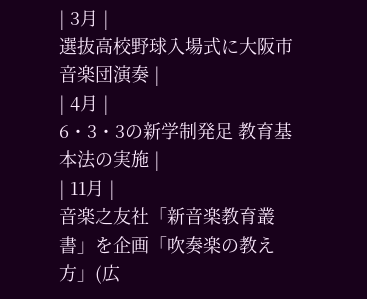| 3月 |
選抜高校野球入場式に大阪市音楽団演奏 |
| 4月 |
6・3・3の新学制発足 教育基本法の実施 |
| 11月 |
音楽之友社「新音楽教育叢書」を企画「吹奏楽の教え方」(広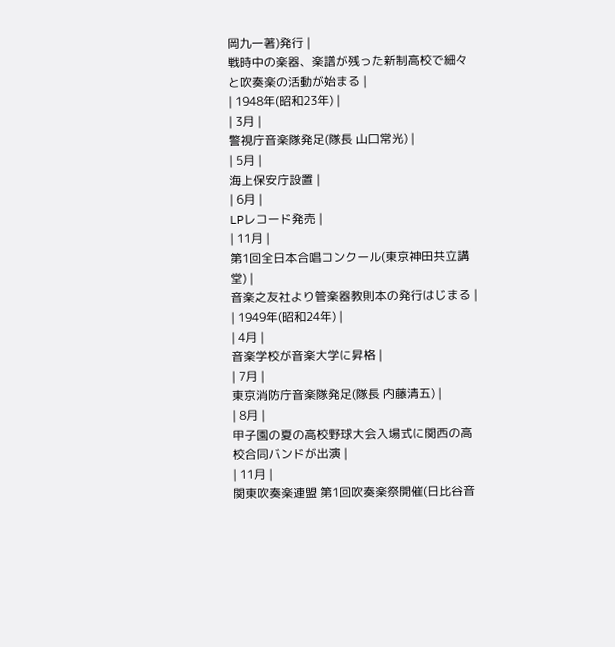岡九一著)発行 |
戦時中の楽器、楽譜が残った新制高校で細々と吹奏楽の活動が始まる |
| 1948年(昭和23年) |
| 3月 |
警視庁音楽隊発足(隊長 山口常光) |
| 5月 |
海上保安庁設置 |
| 6月 |
LPレコード発売 |
| 11月 |
第1回全日本合唱コンクール(東京神田共立講堂) |
音楽之友社より管楽器教則本の発行はじまる |
| 1949年(昭和24年) |
| 4月 |
音楽学校が音楽大学に昇格 |
| 7月 |
東京消防庁音楽隊発足(隊長 内藤清五) |
| 8月 |
甲子園の夏の高校野球大会入場式に関西の高校合同バンドが出演 |
| 11月 |
関東吹奏楽連盟 第1回吹奏楽祭開催(日比谷音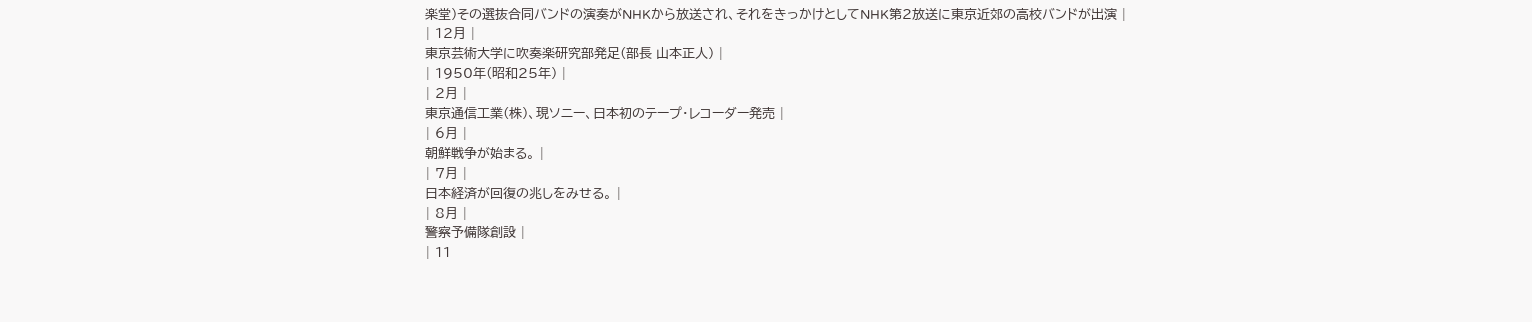楽堂)その選抜合同バンドの演奏がNHKから放送され、それをきっかけとしてNHK第2放送に東京近郊の高校バンドが出演 |
| 12月 |
東京芸術大学に吹奏楽研究部発足(部長 山本正人) |
| 1950年(昭和25年) |
| 2月 |
東京通信工業(株)、現ソニー、日本初のテープ・レコーダー発売 |
| 6月 |
朝鮮戦争が始まる。 |
| 7月 |
日本経済が回復の兆しをみせる。 |
| 8月 |
警察予備隊創設 |
| 11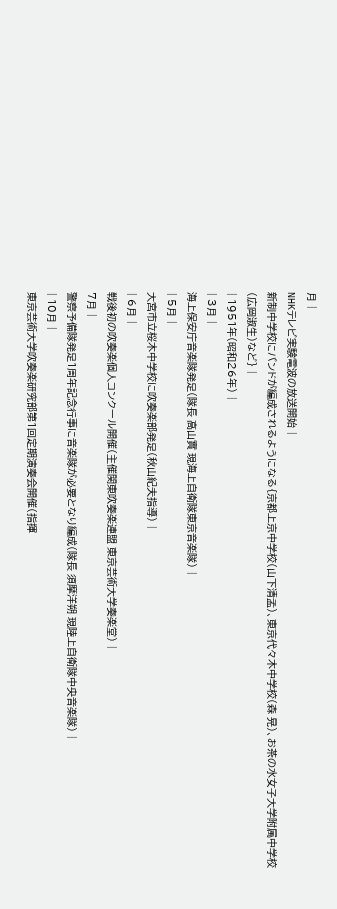月 |
NHKテレビ実験電波の放送開始 |
新制中学校にバンドが編成されるようになる{京都上京中学校(山下清孟)、東京代々木中学校(森 晃)、お茶の水女子大学附属中学校(広岡淑生)など} |
| 1951年(昭和26年) |
| 3月 |
海上保安庁音楽隊発足(隊長 高山實 現海上自衛隊東京音楽隊) |
| 5月 |
大宮市立桜木中学校に吹奏楽部発足(秋山紀夫指導) |
| 6月 |
戦後初の吹奏楽個人コンクール開催(主催関東吹奏楽連盟 東京芸術大学奏楽堂) |
7月 |
警察予備隊発足1周年記念行事に音楽隊が必要となり編成(隊長 須摩洋朔 現陸上自衛隊中央音楽隊) |
| 10月 |
東京芸術大学吹奏楽研究部第1回定期演奏会開催(指揮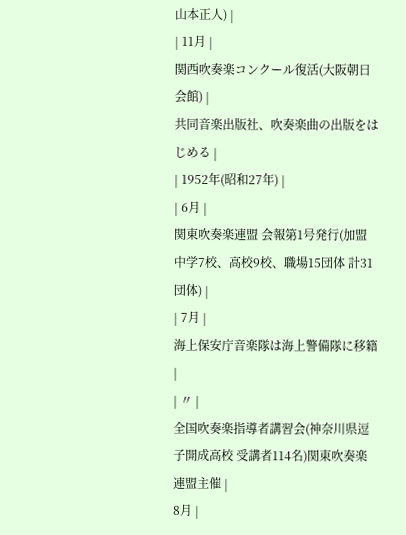山本正人) |
| 11月 |
関西吹奏楽コンクール復活(大阪朝日会館) |
共同音楽出版社、吹奏楽曲の出版をはじめる |
| 1952年(昭和27年) |
| 6月 |
関東吹奏楽連盟 会報第1号発行(加盟 中学7校、高校9校、職場15団体 計31団体) |
| 7月 |
海上保安庁音楽隊は海上警備隊に移籍 |
| 〃 |
全国吹奏楽指導者講習会(神奈川県逗子開成高校 受講者114名)関東吹奏楽連盟主催 |
8月 |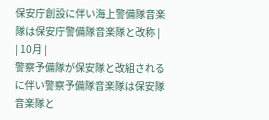保安庁創設に伴い海上警備隊音楽隊は保安庁警備隊音楽隊と改称 |
| 10月 |
警察予備隊が保安隊と改組されるに伴い警察予備隊音楽隊は保安隊音楽隊と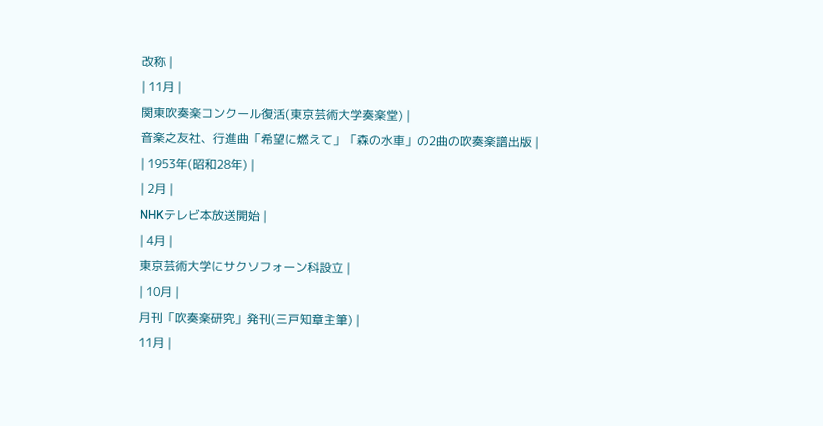改称 |
| 11月 |
関東吹奏楽コンクール復活(東京芸術大学奏楽堂) |
音楽之友社、行進曲「希望に燃えて」「森の水車」の2曲の吹奏楽譜出版 |
| 1953年(昭和28年) |
| 2月 |
NHKテレビ本放送開始 |
| 4月 |
東京芸術大学にサクソフォーン科設立 |
| 10月 |
月刊「吹奏楽研究」発刊(三戸知章主筆) |
11月 |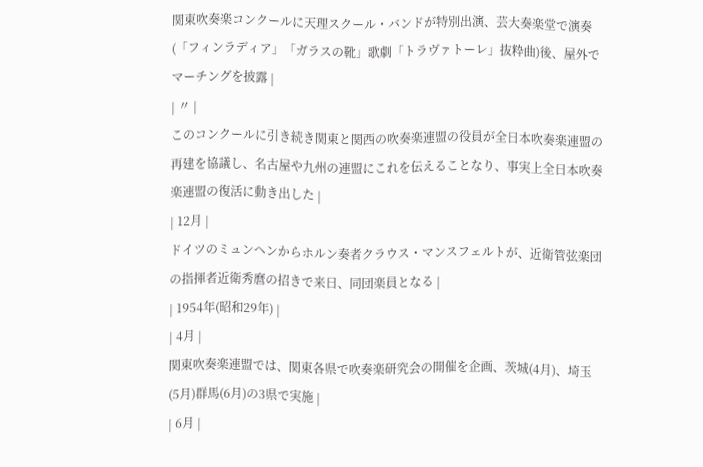関東吹奏楽コンクールに天理スクール・バンドが特別出演、芸大奏楽堂で演奏(「フィンラディア」「ガラスの靴」歌劇「トラヴァトーレ」抜粋曲)後、屋外でマーチングを披露 |
| 〃 |
このコンクールに引き続き関東と関西の吹奏楽連盟の役員が全日本吹奏楽連盟の再建を協議し、名古屋や九州の連盟にこれを伝えることなり、事実上全日本吹奏楽連盟の復活に動き出した |
| 12月 |
ドイツのミュンヘンからホルン奏者クラウス・マンスフェルトが、近衛管弦楽団の指揮者近衛秀麿の招きで来日、同団楽員となる |
| 1954年(昭和29年) |
| 4月 |
関東吹奏楽連盟では、関東各県で吹奏楽研究会の開催を企画、茨城(4月)、埼玉(5月)群馬(6月)の3県で実施 |
| 6月 |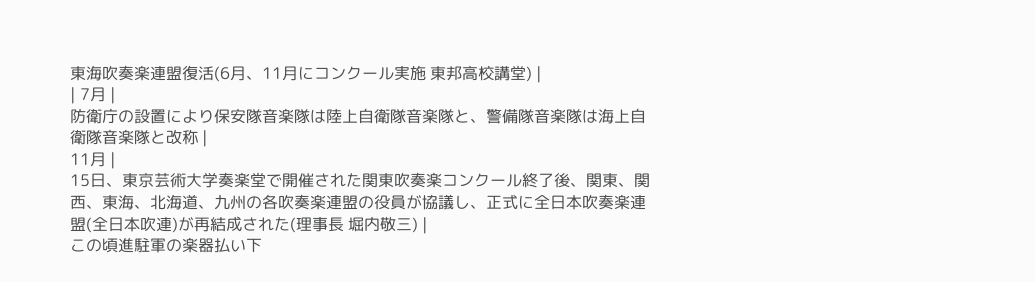東海吹奏楽連盟復活(6月、11月にコンクール実施 東邦高校講堂) |
| 7月 |
防衛庁の設置により保安隊音楽隊は陸上自衛隊音楽隊と、警備隊音楽隊は海上自衛隊音楽隊と改称 |
11月 |
15日、東京芸術大学奏楽堂で開催された関東吹奏楽コンクール終了後、関東、関西、東海、北海道、九州の各吹奏楽連盟の役員が協議し、正式に全日本吹奏楽連盟(全日本吹連)が再結成された(理事長 堀内敬三) |
この頃進駐軍の楽器払い下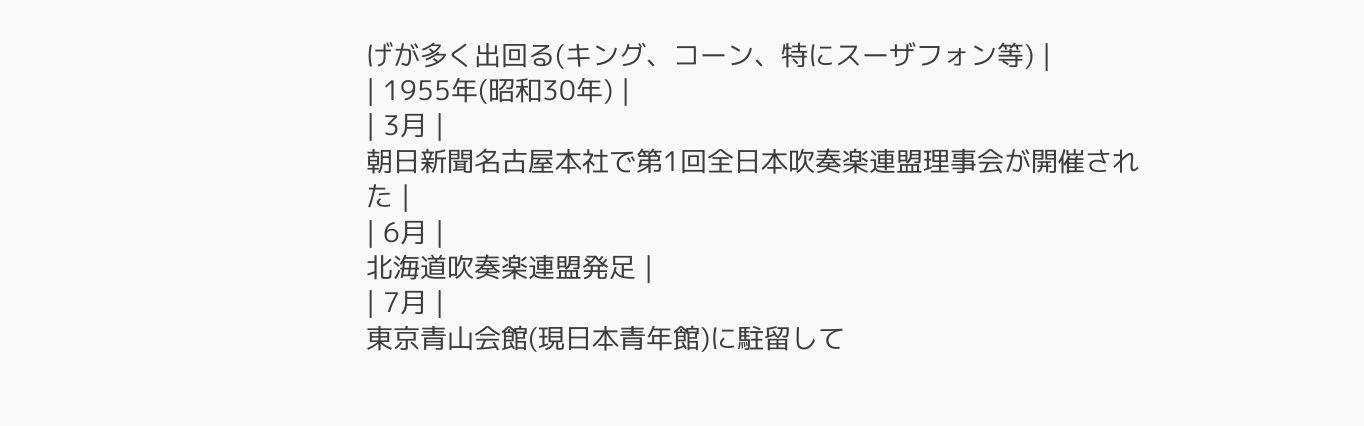げが多く出回る(キング、コーン、特にスーザフォン等) |
| 1955年(昭和30年) |
| 3月 |
朝日新聞名古屋本社で第1回全日本吹奏楽連盟理事会が開催された |
| 6月 |
北海道吹奏楽連盟発足 |
| 7月 |
東京青山会館(現日本青年館)に駐留して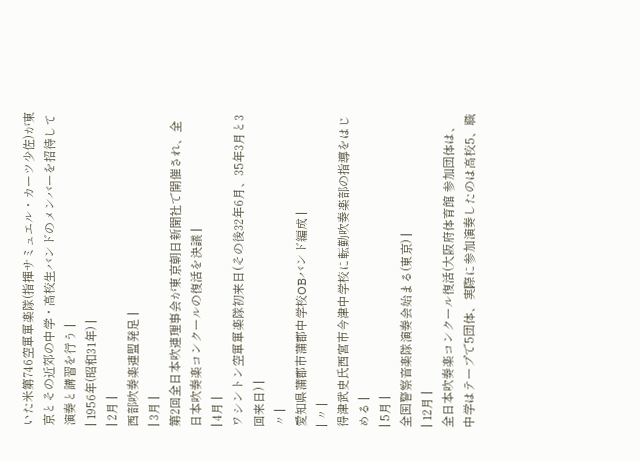いた米第746空軍軍楽隊(指揮サミュエル・カーツ少佐)が東京とその近郊の中学・高校生バンドのメンバーを招待して演奏と講習を行う |
| 1956年(昭和31年) |
| 2月 |
西部吹奏楽連盟発足 |
| 3月 |
第2回全日本吹連理事会が東京朝日新聞社で開催され、全日本吹奏楽コンクールの復活を決議 |
| 4月 |
ワシントン空軍軍楽隊初来日(その後32年6月、35年3月と3回来日) |
〃 |
愛知県蒲郡市蒲郡中学校OBバンド編成 |
| 〃 |
得津武史氏西宮市今津中学校に転勤吹奏楽部の指導をはじめる |
| 5月 |
全国警察音楽隊演奏会始まる(東京) |
| 12月 |
全日本吹奏楽コンクール復活(大阪府体育館 参加団体は、中学はテープで5団体、実際に参加演奏したのは高校5、職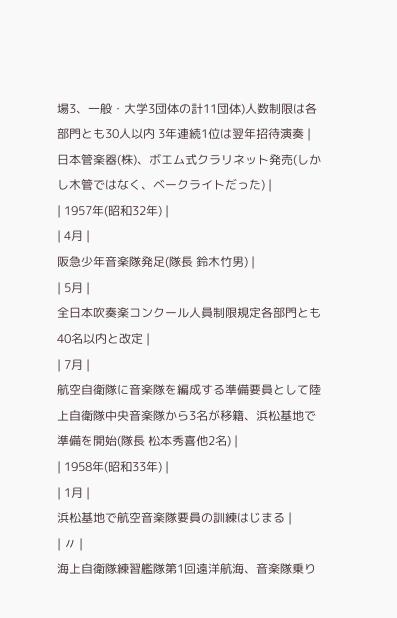場3、一般・大学3団体の計11団体)人数制限は各部門とも30人以内 3年連続1位は翌年招待演奏 |
日本管楽器(株)、ボエム式クラリネット発売(しかし木管ではなく、ベークライトだった) |
| 1957年(昭和32年) |
| 4月 |
阪急少年音楽隊発足(隊長 鈴木竹男) |
| 5月 |
全日本吹奏楽コンクール人員制限規定各部門とも40名以内と改定 |
| 7月 |
航空自衛隊に音楽隊を編成する準備要員として陸上自衛隊中央音楽隊から3名が移籍、浜松基地で準備を開始(隊長 松本秀喜他2名) |
| 1958年(昭和33年) |
| 1月 |
浜松基地で航空音楽隊要員の訓練はじまる |
| 〃 |
海上自衛隊練習艦隊第1回遠洋航海、音楽隊乗り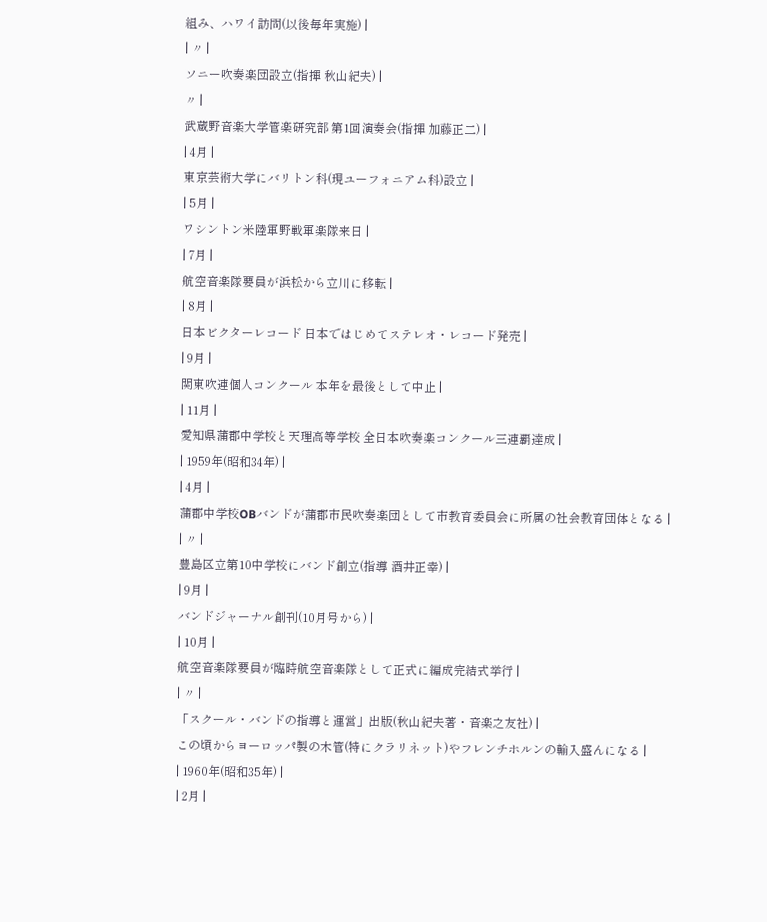組み、ハワイ訪問(以後毎年実施) |
| 〃 |
ソニー吹奏楽団設立(指揮 秋山紀夫) |
〃 |
武蔵野音楽大学管楽研究部 第1回演奏会(指揮 加藤正二) |
| 4月 |
東京芸術大学にバリトン科(現ユーフォニアム科)設立 |
| 5月 |
ワシントン米陸軍野戦軍楽隊来日 |
| 7月 |
航空音楽隊要員が浜松から立川に移転 |
| 8月 |
日本ビクターレコード 日本ではじめてステレオ・レコード発売 |
| 9月 |
関東吹連個人コンクール 本年を最後として中止 |
| 11月 |
愛知県蒲郡中学校と天理高等学校 全日本吹奏楽コンクール三連覇達成 |
| 1959年(昭和34年) |
| 4月 |
蒲郡中学校OBバンドが蒲郡市民吹奏楽団として市教育委員会に所属の社会教育団体となる |
| 〃 |
豊島区立第10中学校にバンド創立(指導 酒井正幸) |
| 9月 |
バンドジャーナル創刊(10月号から) |
| 10月 |
航空音楽隊要員が臨時航空音楽隊として正式に編成完結式挙行 |
| 〃 |
「スクール・バンドの指導と運営」出版(秋山紀夫著・音楽之友社) |
この頃からヨーロッパ製の木管(特にクラリネット)やフレンチホルンの輸入盛んになる |
| 1960年(昭和35年) |
| 2月 |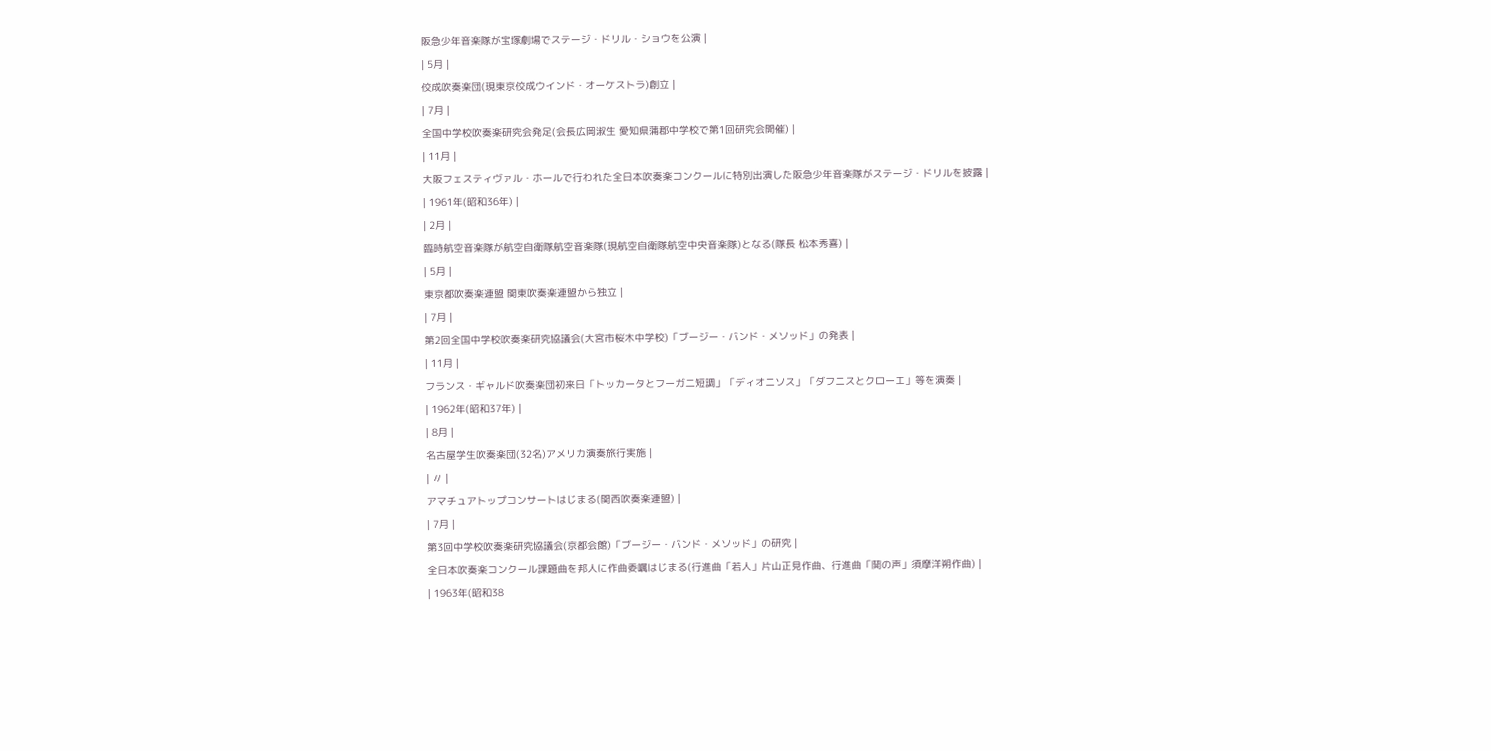阪急少年音楽隊が宝塚劇場でステージ・ドリル・ショウを公演 |
| 5月 |
佼成吹奏楽団(現東京佼成ウインド・オーケストラ)創立 |
| 7月 |
全国中学校吹奏楽研究会発足(会長広岡淑生 愛知県蒲郡中学校で第1回研究会開催) |
| 11月 |
大阪フェスティヴァル・ホールで行われた全日本吹奏楽コンクールに特別出演した阪急少年音楽隊がステージ・ドリルを披露 |
| 1961年(昭和36年) |
| 2月 |
臨時航空音楽隊が航空自衛隊航空音楽隊(現航空自衛隊航空中央音楽隊)となる(隊長 松本秀喜) |
| 5月 |
東京都吹奏楽連盟 関東吹奏楽連盟から独立 |
| 7月 |
第2回全国中学校吹奏楽研究協議会(大宮市桜木中学校)「ブージー・バンド・メソッド」の発表 |
| 11月 |
フランス・ギャルド吹奏楽団初来日「トッカータとフーガ二短調」「ディオニソス」「ダフニスとクローエ」等を演奏 |
| 1962年(昭和37年) |
| 8月 |
名古屋学生吹奏楽団(32名)アメリカ演奏旅行実施 |
| 〃 |
アマチュアトップコンサートはじまる(関西吹奏楽連盟) |
| 7月 |
第3回中学校吹奏楽研究協議会(京都会館)「ブージー・バンド・メソッド」の研究 |
全日本吹奏楽コンクール課題曲を邦人に作曲委嘱はじまる(行進曲「若人」片山正見作曲、行進曲「鬨の声」須摩洋朔作曲) |
| 1963年(昭和38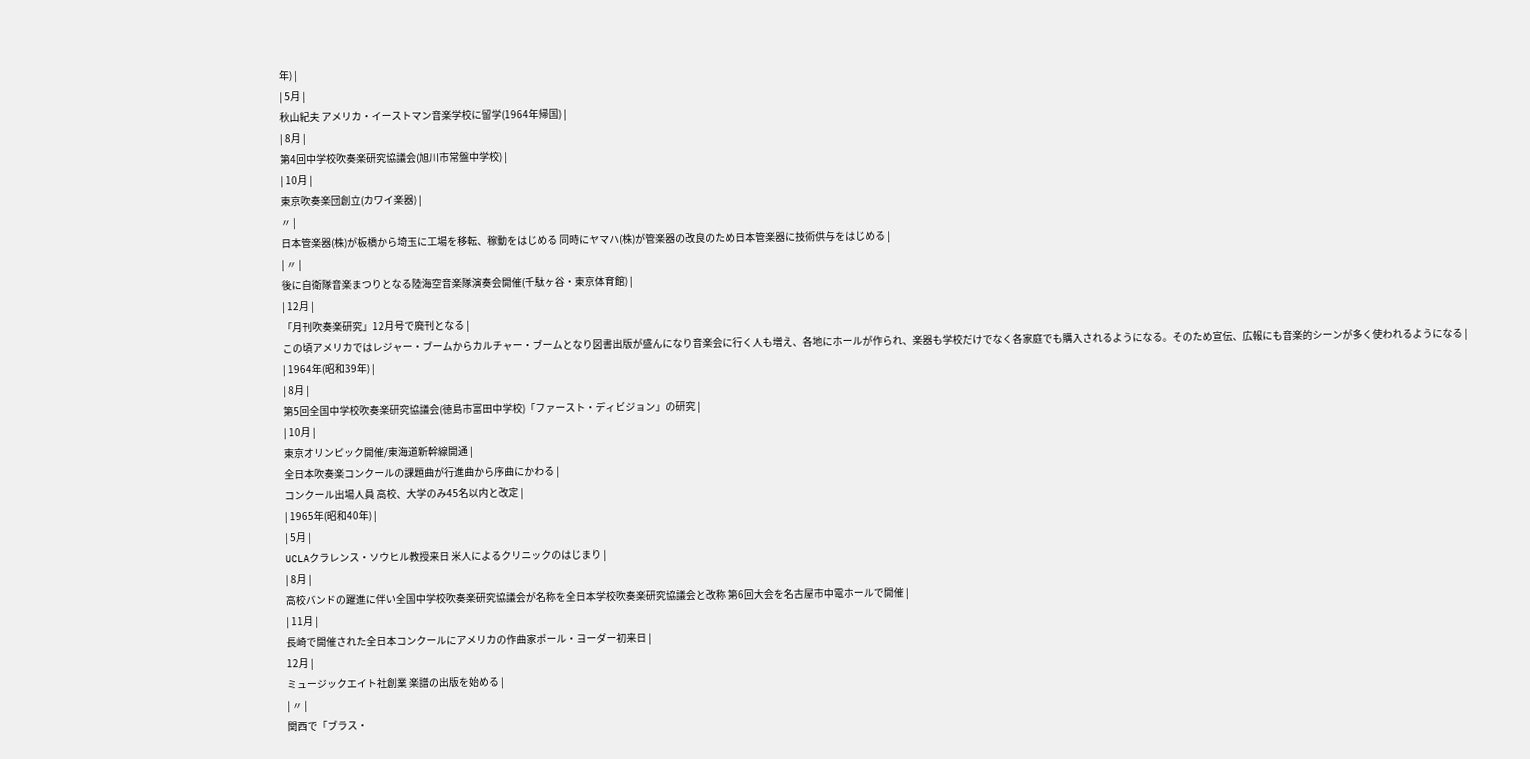年) |
| 5月 |
秋山紀夫 アメリカ・イーストマン音楽学校に留学(1964年帰国) |
| 8月 |
第4回中学校吹奏楽研究協議会(旭川市常盤中学校) |
| 10月 |
東京吹奏楽団創立(カワイ楽器) |
〃 |
日本管楽器(株)が板橋から埼玉に工場を移転、稼動をはじめる 同時にヤマハ(株)が管楽器の改良のため日本管楽器に技術供与をはじめる |
| 〃 |
後に自衛隊音楽まつりとなる陸海空音楽隊演奏会開催(千駄ヶ谷・東京体育館) |
| 12月 |
「月刊吹奏楽研究」12月号で廃刊となる |
この頃アメリカではレジャー・ブームからカルチャー・ブームとなり図書出版が盛んになり音楽会に行く人も増え、各地にホールが作られ、楽器も学校だけでなく各家庭でも購入されるようになる。そのため宣伝、広報にも音楽的シーンが多く使われるようになる |
| 1964年(昭和39年) |
| 8月 |
第5回全国中学校吹奏楽研究協議会(徳島市富田中学校)「ファースト・ディビジョン」の研究 |
| 10月 |
東京オリンピック開催/東海道新幹線開通 |
全日本吹奏楽コンクールの課題曲が行進曲から序曲にかわる |
コンクール出場人員 高校、大学のみ45名以内と改定 |
| 1965年(昭和40年) |
| 5月 |
UCLAクラレンス・ソウヒル教授来日 米人によるクリニックのはじまり |
| 8月 |
高校バンドの躍進に伴い全国中学校吹奏楽研究協議会が名称を全日本学校吹奏楽研究協議会と改称 第6回大会を名古屋市中電ホールで開催 |
| 11月 |
長崎で開催された全日本コンクールにアメリカの作曲家ポール・ヨーダー初来日 |
12月 |
ミュージックエイト社創業 楽譜の出版を始める |
| 〃 |
関西で「ブラス・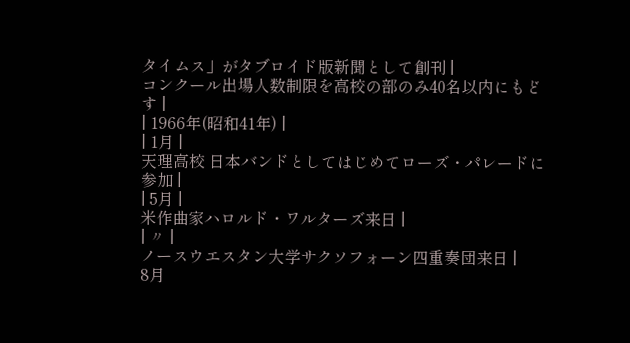タイムス」がタブロイド版新聞として創刊 |
コンクール出場人数制限を高校の部のみ40名以内にもどす |
| 1966年(昭和41年) |
| 1月 |
天理高校 日本バンドとしてはじめてローズ・パレードに参加 |
| 5月 |
米作曲家ハロルド・ワルターズ来日 |
| 〃 |
ノースウエスタン大学サクソフォーン四重奏団来日 |
8月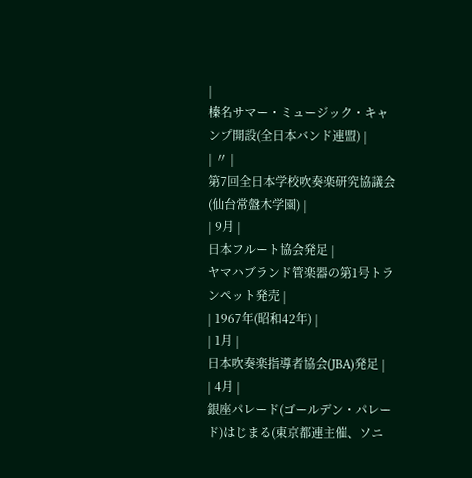|
榛名サマー・ミュージック・キャンプ開設(全日本バンド連盟) |
| 〃 |
第7回全日本学校吹奏楽研究協議会(仙台常盤木学園) |
| 9月 |
日本フルート協会発足 |
ヤマハブランド管楽器の第1号トランペット発売 |
| 1967年(昭和42年) |
| 1月 |
日本吹奏楽指導者協会(JBA)発足 |
| 4月 |
銀座パレード(ゴールデン・パレード)はじまる(東京都連主催、ソニ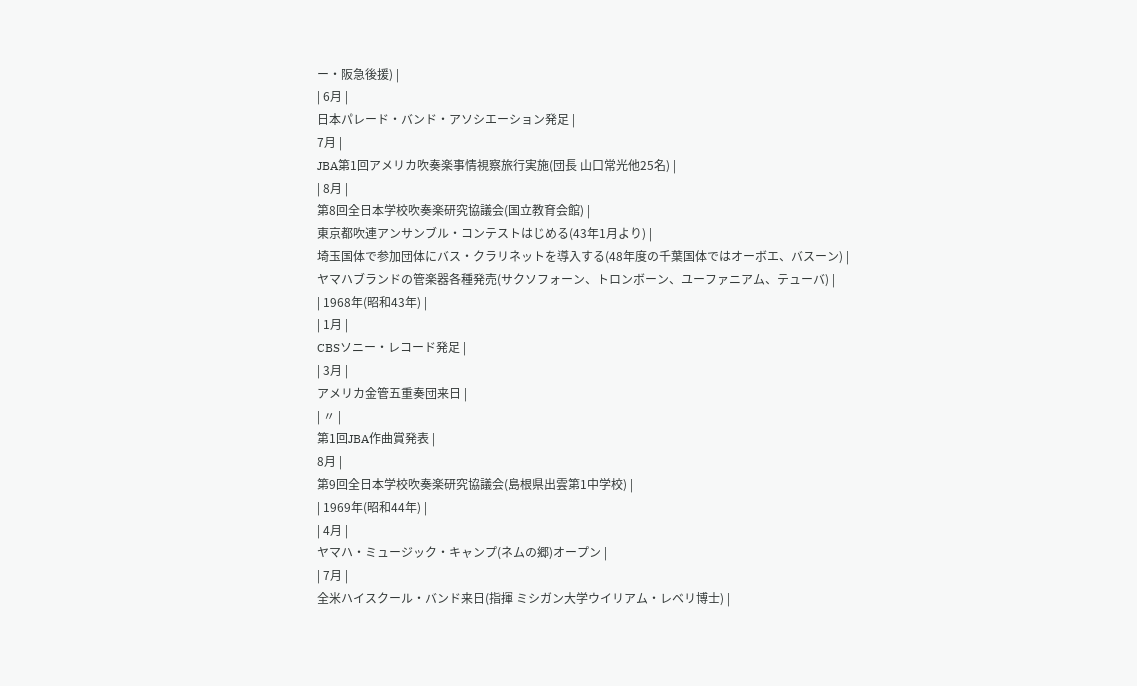ー・阪急後援) |
| 6月 |
日本パレード・バンド・アソシエーション発足 |
7月 |
JBA第1回アメリカ吹奏楽事情視察旅行実施(団長 山口常光他25名) |
| 8月 |
第8回全日本学校吹奏楽研究協議会(国立教育会館) |
東京都吹連アンサンブル・コンテストはじめる(43年1月より) |
埼玉国体で参加団体にバス・クラリネットを導入する(48年度の千葉国体ではオーボエ、バスーン) |
ヤマハブランドの管楽器各種発売(サクソフォーン、トロンボーン、ユーファニアム、テューバ) |
| 1968年(昭和43年) |
| 1月 |
CBSソニー・レコード発足 |
| 3月 |
アメリカ金管五重奏団来日 |
| 〃 |
第1回JBA作曲賞発表 |
8月 |
第9回全日本学校吹奏楽研究協議会(島根県出雲第1中学校) |
| 1969年(昭和44年) |
| 4月 |
ヤマハ・ミュージック・キャンプ(ネムの郷)オープン |
| 7月 |
全米ハイスクール・バンド来日(指揮 ミシガン大学ウイリアム・レベリ博士) |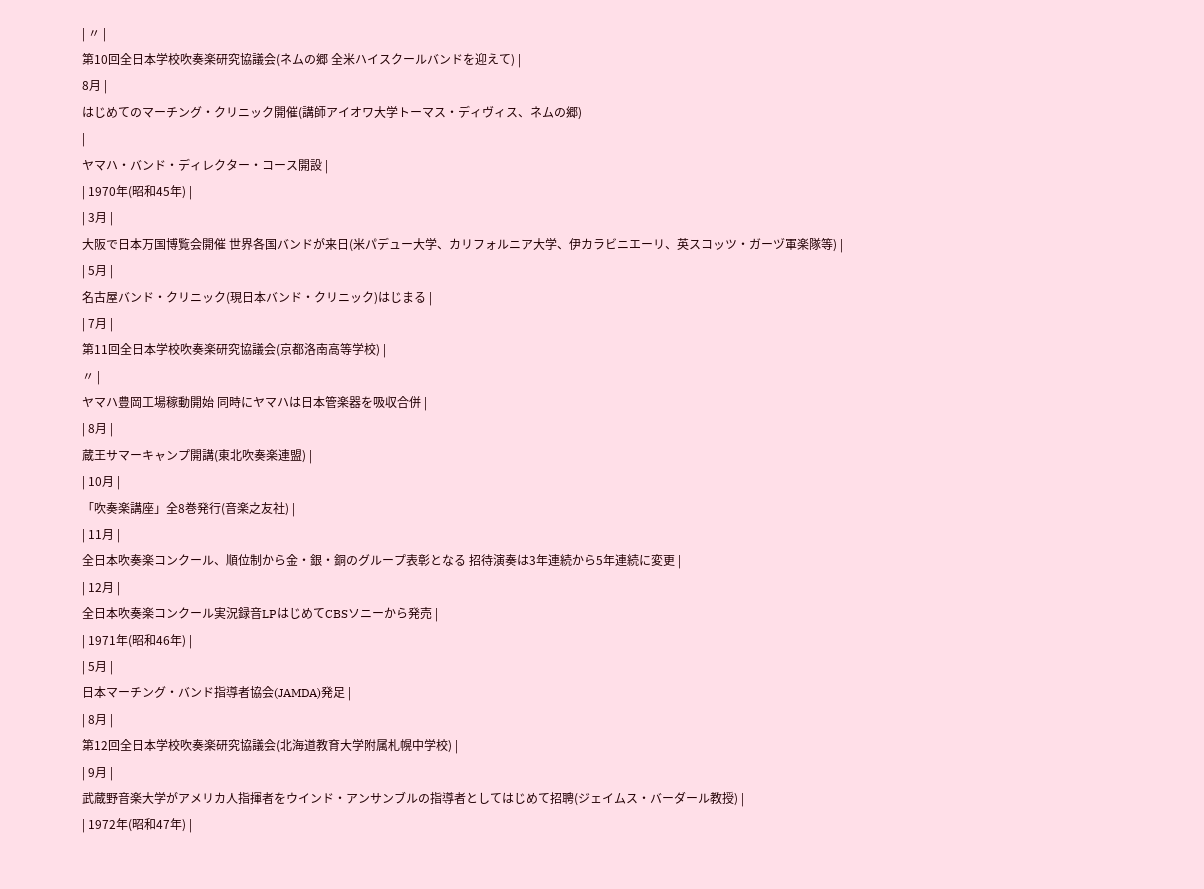| 〃 |
第10回全日本学校吹奏楽研究協議会(ネムの郷 全米ハイスクールバンドを迎えて) |
8月 |
はじめてのマーチング・クリニック開催(講師アイオワ大学トーマス・ディヴィス、ネムの郷)
|
ヤマハ・バンド・ディレクター・コース開設 |
| 1970年(昭和45年) |
| 3月 |
大阪で日本万国博覧会開催 世界各国バンドが来日(米パデュー大学、カリフォルニア大学、伊カラビニエーリ、英スコッツ・ガーヅ軍楽隊等) |
| 5月 |
名古屋バンド・クリニック(現日本バンド・クリニック)はじまる |
| 7月 |
第11回全日本学校吹奏楽研究協議会(京都洛南高等学校) |
〃 |
ヤマハ豊岡工場稼動開始 同時にヤマハは日本管楽器を吸収合併 |
| 8月 |
蔵王サマーキャンプ開講(東北吹奏楽連盟) |
| 10月 |
「吹奏楽講座」全8巻発行(音楽之友社) |
| 11月 |
全日本吹奏楽コンクール、順位制から金・銀・銅のグループ表彰となる 招待演奏は3年連続から5年連続に変更 |
| 12月 |
全日本吹奏楽コンクール実況録音LPはじめてCBSソニーから発売 |
| 1971年(昭和46年) |
| 5月 |
日本マーチング・バンド指導者協会(JAMDA)発足 |
| 8月 |
第12回全日本学校吹奏楽研究協議会(北海道教育大学附属札幌中学校) |
| 9月 |
武蔵野音楽大学がアメリカ人指揮者をウインド・アンサンブルの指導者としてはじめて招聘(ジェイムス・バーダール教授) |
| 1972年(昭和47年) |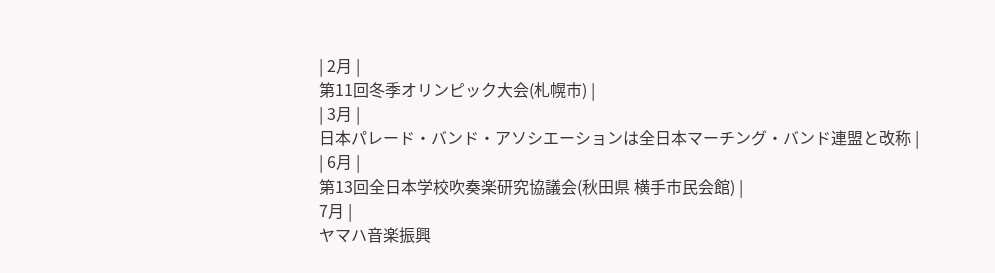| 2月 |
第11回冬季オリンピック大会(札幌市) |
| 3月 |
日本パレード・バンド・アソシエーションは全日本マーチング・バンド連盟と改称 |
| 6月 |
第13回全日本学校吹奏楽研究協議会(秋田県 横手市民会館) |
7月 |
ヤマハ音楽振興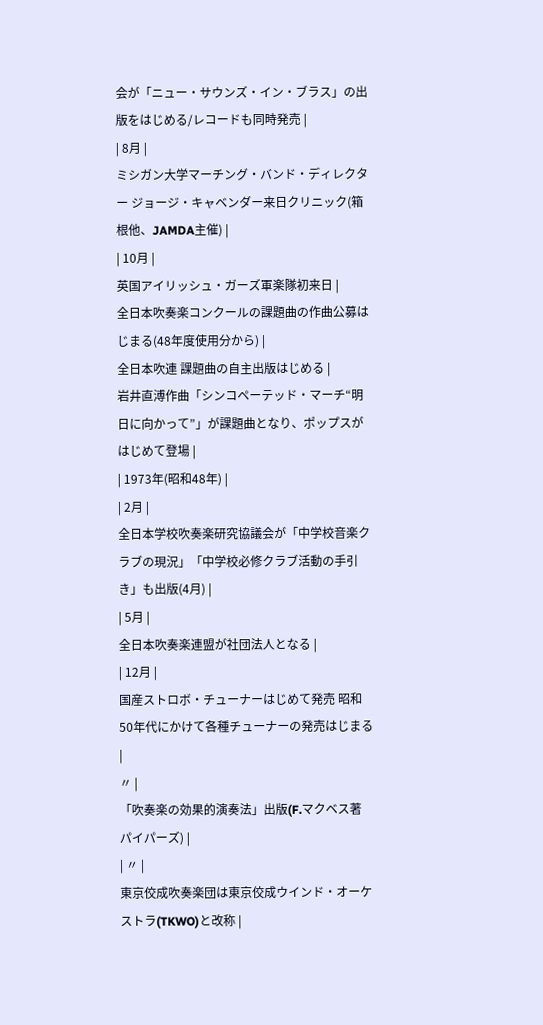会が「ニュー・サウンズ・イン・ブラス」の出版をはじめる/レコードも同時発売 |
| 8月 |
ミシガン大学マーチング・バンド・ディレクター ジョージ・キャベンダー来日クリニック(箱根他、JAMDA主催) |
| 10月 |
英国アイリッシュ・ガーズ軍楽隊初来日 |
全日本吹奏楽コンクールの課題曲の作曲公募はじまる(48年度使用分から) |
全日本吹連 課題曲の自主出版はじめる |
岩井直溥作曲「シンコペーテッド・マーチ“明日に向かって”」が課題曲となり、ポップスがはじめて登場 |
| 1973年(昭和48年) |
| 2月 |
全日本学校吹奏楽研究協議会が「中学校音楽クラブの現況」「中学校必修クラブ活動の手引き」も出版(4月) |
| 5月 |
全日本吹奏楽連盟が社団法人となる |
| 12月 |
国産ストロボ・チューナーはじめて発売 昭和50年代にかけて各種チューナーの発売はじまる |
〃 |
「吹奏楽の効果的演奏法」出版(F.マクベス著 パイパーズ) |
| 〃 |
東京佼成吹奏楽団は東京佼成ウインド・オーケストラ(TKWO)と改称 |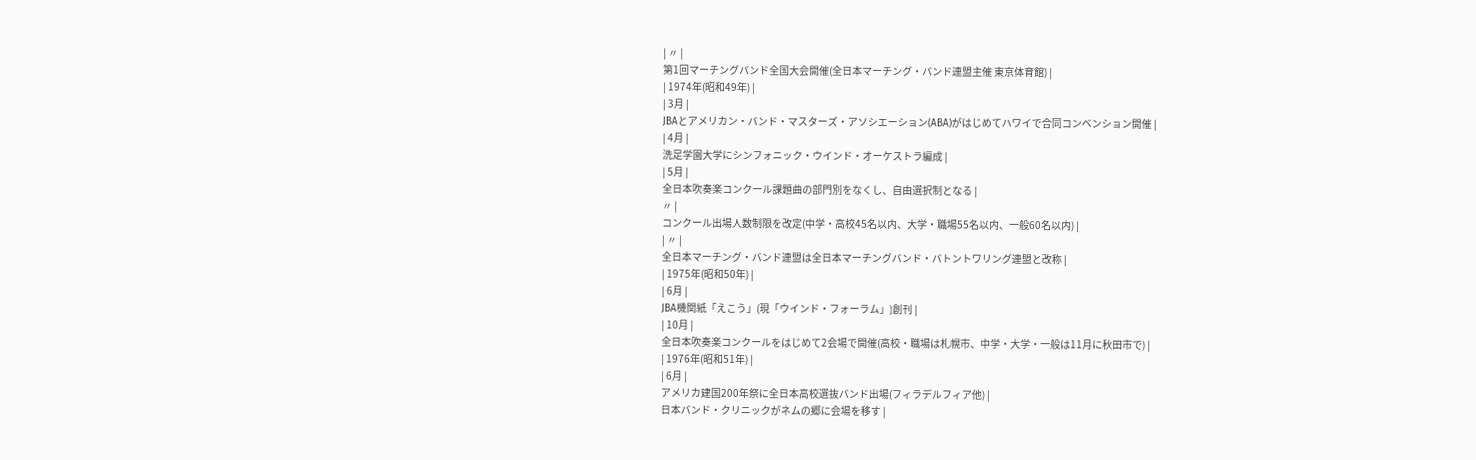| 〃 |
第1回マーチングバンド全国大会開催(全日本マーチング・バンド連盟主催 東京体育館) |
| 1974年(昭和49年) |
| 3月 |
JBAとアメリカン・バンド・マスターズ・アソシエーション(ABA)がはじめてハワイで合同コンベンション開催 |
| 4月 |
洗足学園大学にシンフォニック・ウインド・オーケストラ編成 |
| 5月 |
全日本吹奏楽コンクール課題曲の部門別をなくし、自由選択制となる |
〃 |
コンクール出場人数制限を改定(中学・高校45名以内、大学・職場55名以内、一般60名以内) |
| 〃 |
全日本マーチング・バンド連盟は全日本マーチングバンド・バトントワリング連盟と改称 |
| 1975年(昭和50年) |
| 6月 |
JBA機関紙「えこう」(現「ウインド・フォーラム」)創刊 |
| 10月 |
全日本吹奏楽コンクールをはじめて2会場で開催(高校・職場は札幌市、中学・大学・一般は11月に秋田市で) |
| 1976年(昭和51年) |
| 6月 |
アメリカ建国200年祭に全日本高校選抜バンド出場(フィラデルフィア他) |
日本バンド・クリニックがネムの郷に会場を移す |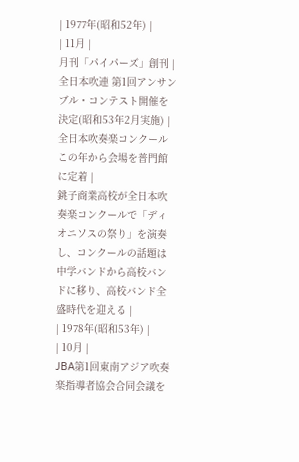| 1977年(昭和52年) |
| 11月 |
月刊「パイパーズ」創刊 |
全日本吹連 第1回アンサンブル・コンテスト開催を決定(昭和53年2月実施) |
全日本吹奏楽コンクール この年から会場を普門館に定着 |
銚子商業高校が全日本吹奏楽コンクールで「ディオニソスの祭り」を演奏し、コンクールの話題は中学バンドから高校バンドに移り、高校バンド全盛時代を迎える |
| 1978年(昭和53年) |
| 10月 |
JBA第1回東南アジア吹奏楽指導者協会合同会議を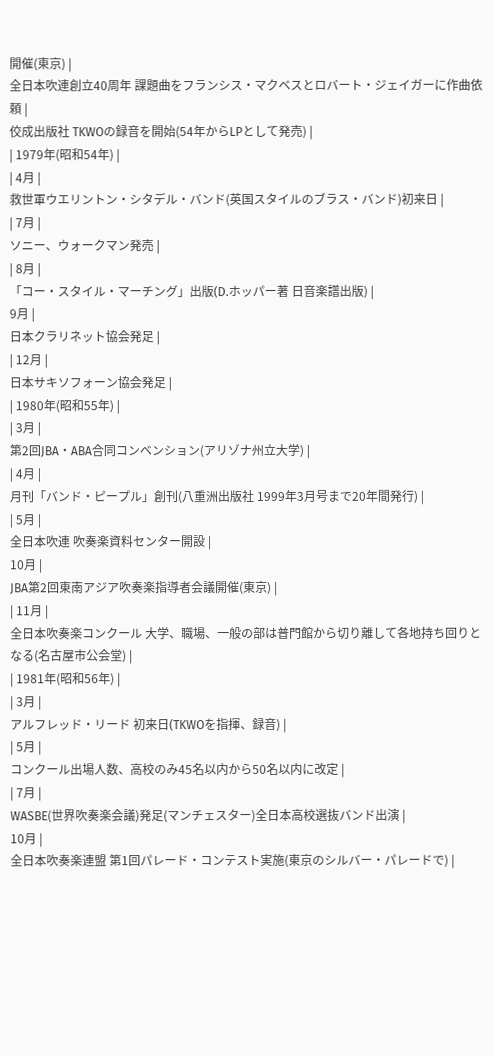開催(東京) |
全日本吹連創立40周年 課題曲をフランシス・マクベスとロバート・ジェイガーに作曲依頼 |
佼成出版社 TKWOの録音を開始(54年からLPとして発売) |
| 1979年(昭和54年) |
| 4月 |
救世軍ウエリントン・シタデル・バンド(英国スタイルのブラス・バンド)初来日 |
| 7月 |
ソニー、ウォークマン発売 |
| 8月 |
「コー・スタイル・マーチング」出版(D.ホッパー著 日音楽譜出版) |
9月 |
日本クラリネット協会発足 |
| 12月 |
日本サキソフォーン協会発足 |
| 1980年(昭和55年) |
| 3月 |
第2回JBA・ABA合同コンベンション(アリゾナ州立大学) |
| 4月 |
月刊「バンド・ピープル」創刊(八重洲出版社 1999年3月号まで20年間発行) |
| 5月 |
全日本吹連 吹奏楽資料センター開設 |
10月 |
JBA第2回東南アジア吹奏楽指導者会議開催(東京) |
| 11月 |
全日本吹奏楽コンクール 大学、職場、一般の部は普門館から切り離して各地持ち回りとなる(名古屋市公会堂) |
| 1981年(昭和56年) |
| 3月 |
アルフレッド・リード 初来日(TKWOを指揮、録音) |
| 5月 |
コンクール出場人数、高校のみ45名以内から50名以内に改定 |
| 7月 |
WASBE(世界吹奏楽会議)発足(マンチェスター)全日本高校選抜バンド出演 |
10月 |
全日本吹奏楽連盟 第1回パレード・コンテスト実施(東京のシルバー・パレードで) |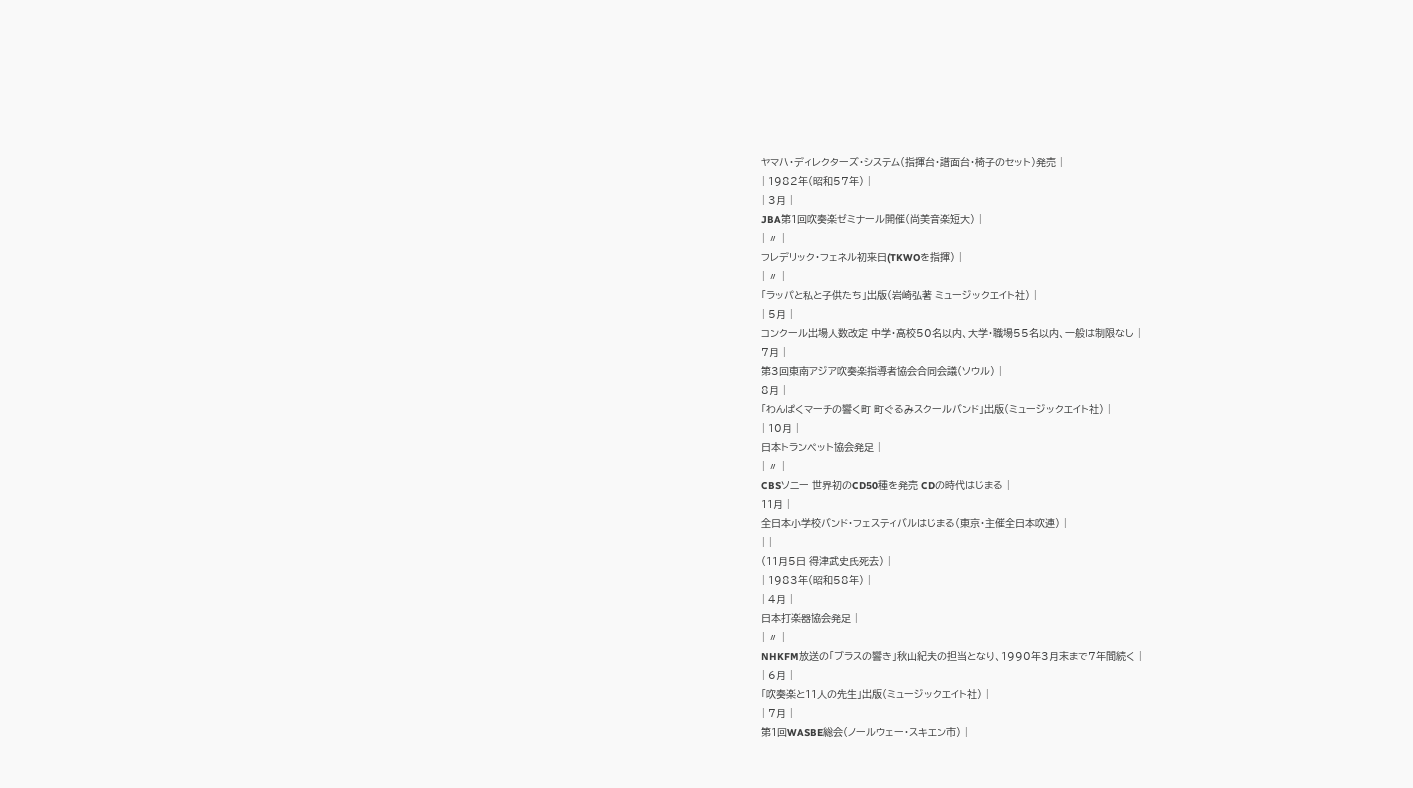ヤマハ・ディレクターズ・システム(指揮台・譜面台・椅子のセット)発売 |
| 1982年(昭和57年) |
| 3月 |
JBA第1回吹奏楽ゼミナール開催(尚美音楽短大) |
| 〃 |
フレデリック・フェネル初来日(TKWOを指揮) |
| 〃 |
「ラッパと私と子供たち」出版(岩崎弘著 ミュージックエイト社) |
| 5月 |
コンクール出場人数改定 中学・高校50名以内、大学・職場55名以内、一般は制限なし |
7月 |
第3回東南アジア吹奏楽指導者協会合同会議(ソウル) |
8月 |
「わんぱくマーチの響く町 町ぐるみスクールバンド」出版(ミュージックエイト社) |
| 10月 |
日本トランペット協会発足 |
| 〃 |
CBSソニー 世界初のCD50種を発売 CDの時代はじまる |
11月 |
全日本小学校バンド・フェスティバルはじまる(東京・主催全日本吹連) |
| |
(11月5日 得津武史氏死去) |
| 1983年(昭和58年) |
| 4月 |
日本打楽器協会発足 |
| 〃 |
NHKFM放送の「ブラスの響き」秋山紀夫の担当となり、1990年3月末まで7年間続く |
| 6月 |
「吹奏楽と11人の先生」出版(ミュージックエイト社) |
| 7月 |
第1回WASBE総会(ノールウェー・スキエン市) |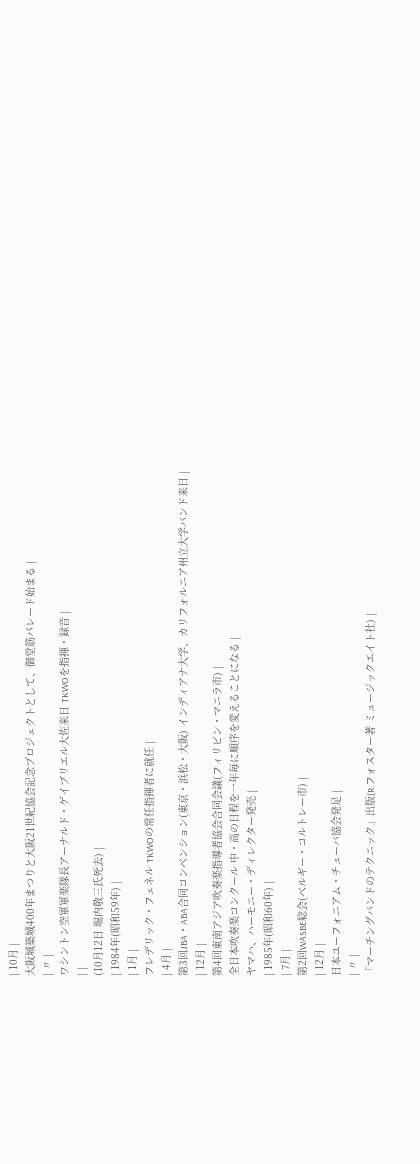| 10月 |
大阪城築城400年まつりと大阪21世紀協会記念プロジェクトとして、御堂筋パレード始まる |
| 〃 |
ワシントン空軍軍楽隊長アーナルド・ゲイブリエル大佐来日 TKWOを指揮・録音 |
| |
(10月12日 堀内敬三氏死去) |
| 1984年(昭和59年) |
| 1月 |
フレデリック・フェネル TKWOの常任指揮者に就任 |
| 4月 |
第3回JBA・ABA合同コンベンション(東京・浜松・大阪) インディアナ大学、カリフォルニア州立大学バンド来日 |
| 12月 |
第4回東南アジア吹奏楽指導者協会合同会議(フィリピン・マニラ市) |
全日本吹奏楽コンクール 中・高の日程を一年毎に順序を変えることになる |
ヤマハ、ハーモニー・ディレクター発売 |
| 1985年(昭和60年) |
| 7月 |
第2回WASBE総会(ベルギー・コルトレー市) |
| 12月 |
日本ユーフォニアム・チューバ協会発足 |
| 〃 |
「マーチングバンドのテクニック」出版(R.フォスター著 ミュージックエイト社) |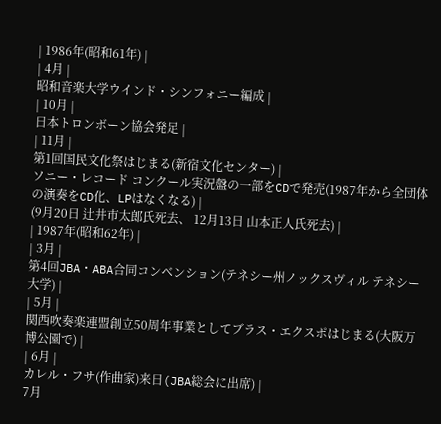| 1986年(昭和61年) |
| 4月 |
昭和音楽大学ウインド・シンフォニー編成 |
| 10月 |
日本トロンボーン協会発足 |
| 11月 |
第1回国民文化祭はじまる(新宿文化センター) |
ソニー・レコード コンクール実況盤の一部をCDで発売(1987年から全団体の演奏をCD化、LPはなくなる) |
(9月20日 辻井市太郎氏死去、 12月13日 山本正人氏死去) |
| 1987年(昭和62年) |
| 3月 |
第4回JBA・ABA合同コンベンション(テネシー州ノックスヴィル テネシー大学) |
| 5月 |
関西吹奏楽連盟創立50周年事業としてブラス・エクスポはじまる(大阪万博公園で) |
| 6月 |
カレル・フサ(作曲家)来日(JBA総会に出席) |
7月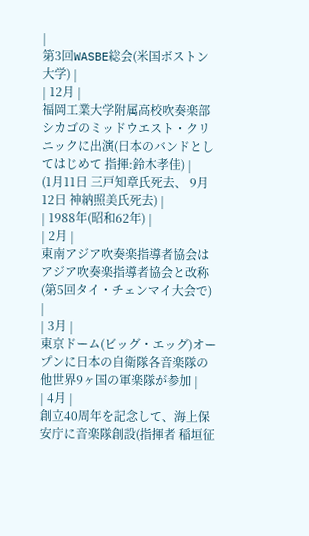|
第3回WASBE総会(米国ボストン大学) |
| 12月 |
福岡工業大学附属高校吹奏楽部 シカゴのミッドウエスト・クリニックに出演(日本のバンドとしてはじめて 指揮:鈴木孝佳) |
(1月11日 三戸知章氏死去、 9月12日 神納照美氏死去) |
| 1988年(昭和62年) |
| 2月 |
東南アジア吹奏楽指導者協会はアジア吹奏楽指導者協会と改称(第5回タイ・チェンマイ大会で) |
| 3月 |
東京ドーム(ビッグ・エッグ)オープンに日本の自衛隊各音楽隊の他世界9ヶ国の軍楽隊が参加 |
| 4月 |
創立40周年を記念して、海上保安庁に音楽隊創設(指揮者 稲垣征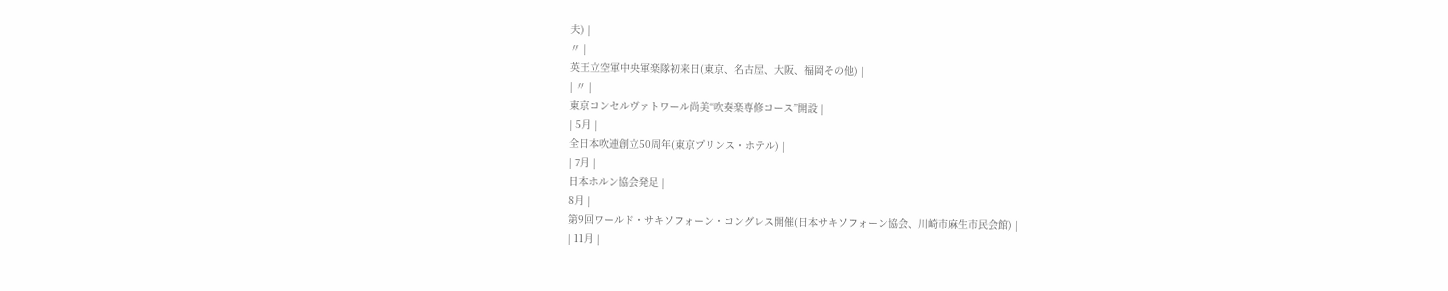夫) |
〃 |
英王立空軍中央軍楽隊初来日(東京、名古屋、大阪、福岡その他) |
| 〃 |
東京コンセルヴァトワール尚美“吹奏楽専修コース”開設 |
| 5月 |
全日本吹連創立50周年(東京プリンス・ホテル) |
| 7月 |
日本ホルン協会発足 |
8月 |
第9回ワールド・サキソフォーン・コングレス開催(日本サキソフォーン協会、川崎市麻生市民会館) |
| 11月 |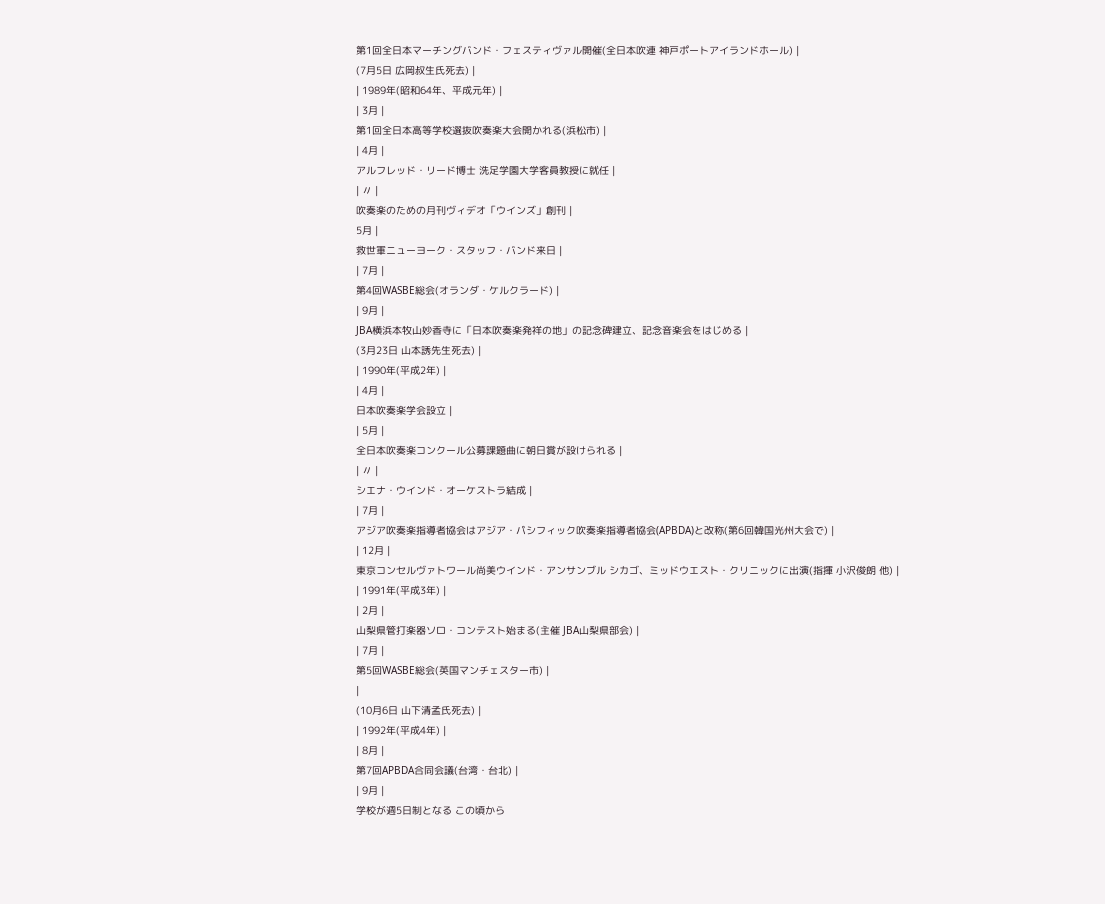第1回全日本マーチングバンド・フェスティヴァル開催(全日本吹連 神戸ポートアイランドホール) |
(7月5日 広岡叔生氏死去) |
| 1989年(昭和64年、平成元年) |
| 3月 |
第1回全日本高等学校選抜吹奏楽大会開かれる(浜松市) |
| 4月 |
アルフレッド・リード博士 洗足学園大学客員教授に就任 |
| 〃 |
吹奏楽のための月刊ヴィデオ「ウインズ」創刊 |
5月 |
救世軍ニューヨーク・スタッフ・バンド来日 |
| 7月 |
第4回WASBE総会(オランダ・ケルクラード) |
| 9月 |
JBA横浜本牧山妙香寺に「日本吹奏楽発祥の地」の記念碑建立、記念音楽会をはじめる |
(3月23日 山本誘先生死去) |
| 1990年(平成2年) |
| 4月 |
日本吹奏楽学会設立 |
| 5月 |
全日本吹奏楽コンクール公募課題曲に朝日賞が設けられる |
| 〃 |
シエナ・ウインド・オーケストラ結成 |
| 7月 |
アジア吹奏楽指導者協会はアジア・パシフィック吹奏楽指導者協会(APBDA)と改称(第6回韓国光州大会で) |
| 12月 |
東京コンセルヴァトワール尚美ウインド・アンサンブル シカゴ、ミッドウエスト・クリニックに出演(指揮 小沢俊朗 他) |
| 1991年(平成3年) |
| 2月 |
山梨県管打楽器ソロ・コンテスト始まる(主催 JBA山梨県部会) |
| 7月 |
第5回WASBE総会(英国マンチェスター市) |
|
(10月6日 山下清孟氏死去) |
| 1992年(平成4年) |
| 8月 |
第7回APBDA合同会議(台湾・台北) |
| 9月 |
学校が週5日制となる この頃から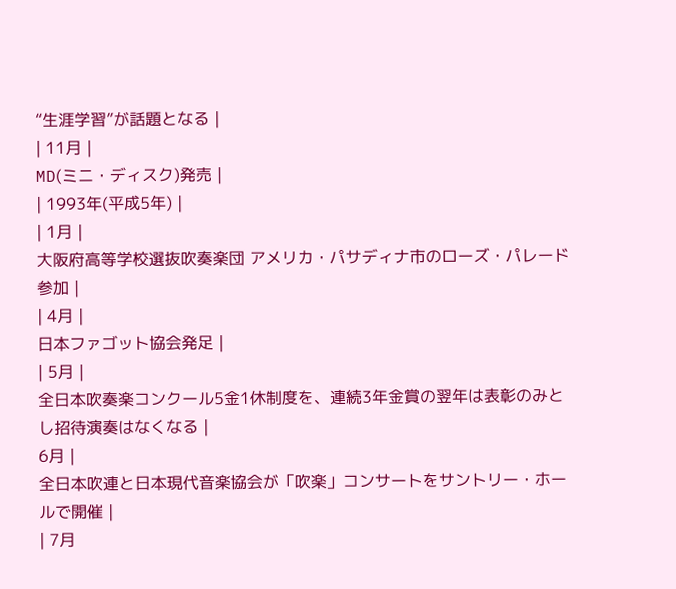“生涯学習”が話題となる |
| 11月 |
MD(ミニ・ディスク)発売 |
| 1993年(平成5年) |
| 1月 |
大阪府高等学校選抜吹奏楽団 アメリカ・パサディナ市のローズ・パレード参加 |
| 4月 |
日本ファゴット協会発足 |
| 5月 |
全日本吹奏楽コンクール5金1休制度を、連続3年金賞の翌年は表彰のみとし招待演奏はなくなる |
6月 |
全日本吹連と日本現代音楽協会が「吹楽」コンサートをサントリー・ホールで開催 |
| 7月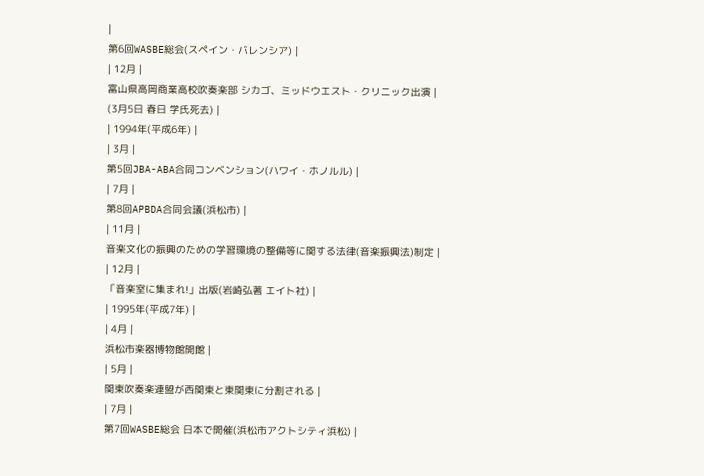|
第6回WASBE総会(スペイン・バレンシア) |
| 12月 |
富山県高岡商業高校吹奏楽部 シカゴ、ミッドウエスト・クリニック出演 |
(3月5日 春日 学氏死去) |
| 1994年(平成6年) |
| 3月 |
第5回JBA-ABA合同コンベンション(ハワイ・ホノルル) |
| 7月 |
第8回APBDA合同会議(浜松市) |
| 11月 |
音楽文化の振興のための学習環境の整備等に関する法律(音楽振興法)制定 |
| 12月 |
「音楽室に集まれ!」出版(岩崎弘著 エイト社) |
| 1995年(平成7年) |
| 4月 |
浜松市楽器博物館開館 |
| 5月 |
関東吹奏楽連盟が西関東と東関東に分割される |
| 7月 |
第7回WASBE総会 日本で開催(浜松市アクトシティ浜松) |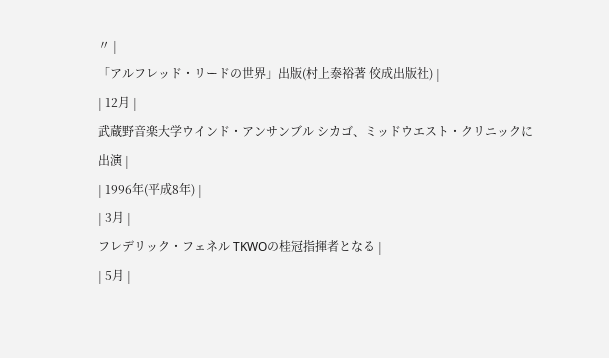〃 |
「アルフレッド・リードの世界」出版(村上泰裕著 佼成出版社) |
| 12月 |
武蔵野音楽大学ウインド・アンサンブル シカゴ、ミッドウエスト・クリニックに出演 |
| 1996年(平成8年) |
| 3月 |
フレデリック・フェネル TKWOの桂冠指揮者となる |
| 5月 |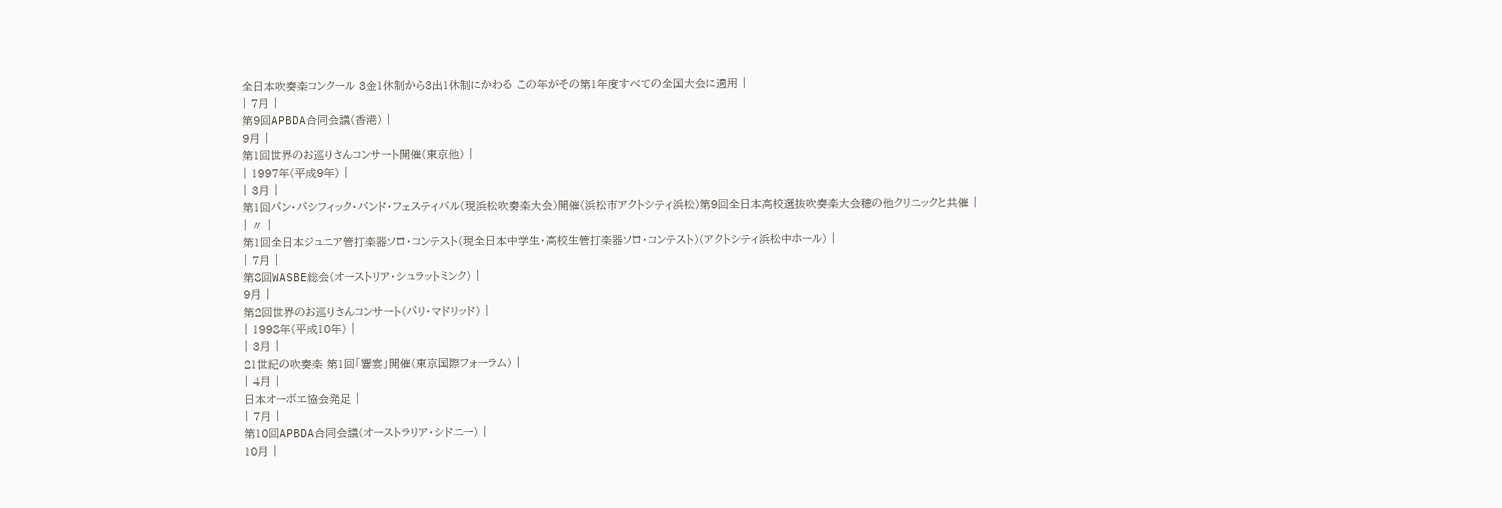全日本吹奏楽コンクール 3金1休制から3出1休制にかわる この年がその第1年度すべての全国大会に適用 |
| 7月 |
第9回APBDA合同会議(香港) |
9月 |
第1回世界のお巡りさんコンサート開催(東京他) |
| 1997年(平成9年) |
| 3月 |
第1回パン・パシフィック・バンド・フェスティバル(現浜松吹奏楽大会)開催(浜松市アクトシティ浜松)第9回全日本高校選抜吹奏楽大会穂の他クリニックと共催 |
| 〃 |
第1回全日本ジュニア管打楽器ソロ・コンテスト(現全日本中学生・高校生管打楽器ソロ・コンテスト)(アクトシティ浜松中ホール) |
| 7月 |
第8回WASBE総会(オーストリア・シュラットミンク) |
9月 |
第2回世界のお巡りさんコンサート(パリ・マドリッド) |
| 1998年(平成10年) |
| 3月 |
21世紀の吹奏楽 第1回「響宴」開催(東京国際フォーラム) |
| 4月 |
日本オーボエ協会発足 |
| 7月 |
第10回APBDA合同会議(オーストラリア・シドニー) |
10月 |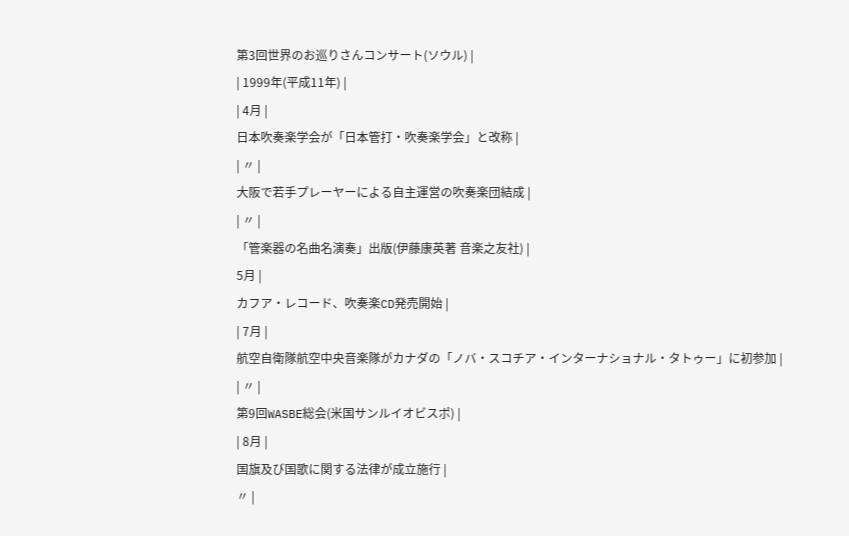第3回世界のお巡りさんコンサート(ソウル) |
| 1999年(平成11年) |
| 4月 |
日本吹奏楽学会が「日本管打・吹奏楽学会」と改称 |
| 〃 |
大阪で若手プレーヤーによる自主運営の吹奏楽団結成 |
| 〃 |
「管楽器の名曲名演奏」出版(伊藤康英著 音楽之友社) |
5月 |
カフア・レコード、吹奏楽CD発売開始 |
| 7月 |
航空自衛隊航空中央音楽隊がカナダの「ノバ・スコチア・インターナショナル・タトゥー」に初参加 |
| 〃 |
第9回WASBE総会(米国サンルイオビスポ) |
| 8月 |
国旗及び国歌に関する法律が成立施行 |
〃 |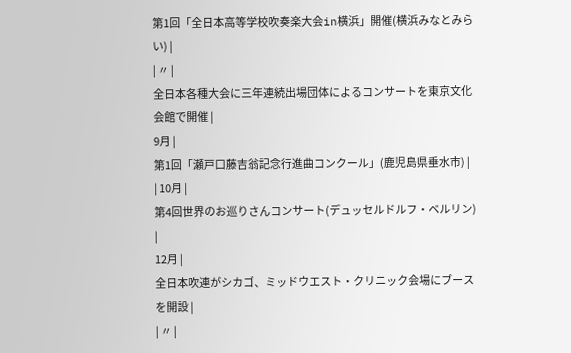第1回「全日本高等学校吹奏楽大会in横浜」開催(横浜みなとみらい) |
| 〃 |
全日本各種大会に三年連続出場団体によるコンサートを東京文化会館で開催 |
9月 |
第1回「瀬戸口藤吉翁記念行進曲コンクール」(鹿児島県垂水市) |
| 10月 |
第4回世界のお巡りさんコンサート(デュッセルドルフ・ベルリン) |
12月 |
全日本吹連がシカゴ、ミッドウエスト・クリニック会場にブースを開設 |
| 〃 |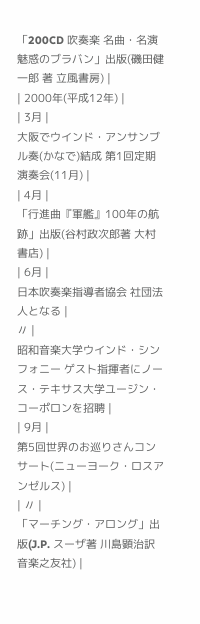「200CD 吹奏楽 名曲・名演 魅惑のブラバン」出版(磯田健一郎 著 立風書房) |
| 2000年(平成12年) |
| 3月 |
大阪でウインド・アンサンブル奏(かなで)結成 第1回定期演奏会(11月) |
| 4月 |
「行進曲『軍艦』100年の航跡」出版(谷村政次郎著 大村書店) |
| 6月 |
日本吹奏楽指導者協会 社団法人となる |
〃 |
昭和音楽大学ウインド・シンフォニー ゲスト指揮者にノース・テキサス大学ユージン・コーポロンを招聘 |
| 9月 |
第5回世界のお巡りさんコンサート(ニューヨーク・ロスアンゼルス) |
| 〃 |
「マーチング・アロング」出版(J.P. スーザ著 川島顕治訳 音楽之友社) |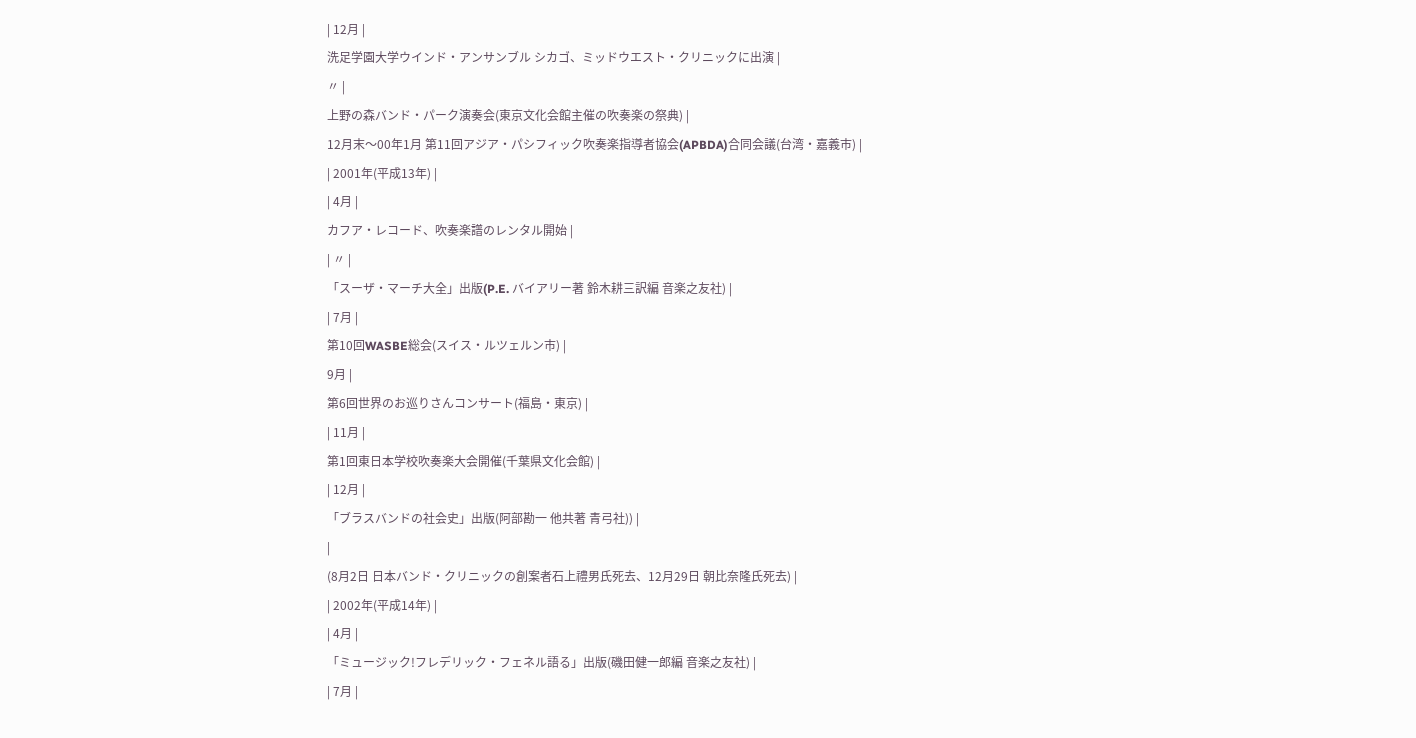| 12月 |
洗足学園大学ウインド・アンサンブル シカゴ、ミッドウエスト・クリニックに出演 |
〃 |
上野の森バンド・パーク演奏会(東京文化会館主催の吹奏楽の祭典) |
12月末〜00年1月 第11回アジア・パシフィック吹奏楽指導者協会(APBDA)合同会議(台湾・嘉義市) |
| 2001年(平成13年) |
| 4月 |
カフア・レコード、吹奏楽譜のレンタル開始 |
| 〃 |
「スーザ・マーチ大全」出版(P.E. バイアリー著 鈴木耕三訳編 音楽之友社) |
| 7月 |
第10回WASBE総会(スイス・ルツェルン市) |
9月 |
第6回世界のお巡りさんコンサート(福島・東京) |
| 11月 |
第1回東日本学校吹奏楽大会開催(千葉県文化会館) |
| 12月 |
「ブラスバンドの社会史」出版(阿部勘一 他共著 青弓社)) |
|
(8月2日 日本バンド・クリニックの創案者石上禮男氏死去、12月29日 朝比奈隆氏死去) |
| 2002年(平成14年) |
| 4月 |
「ミュージック!フレデリック・フェネル語る」出版(磯田健一郎編 音楽之友社) |
| 7月 |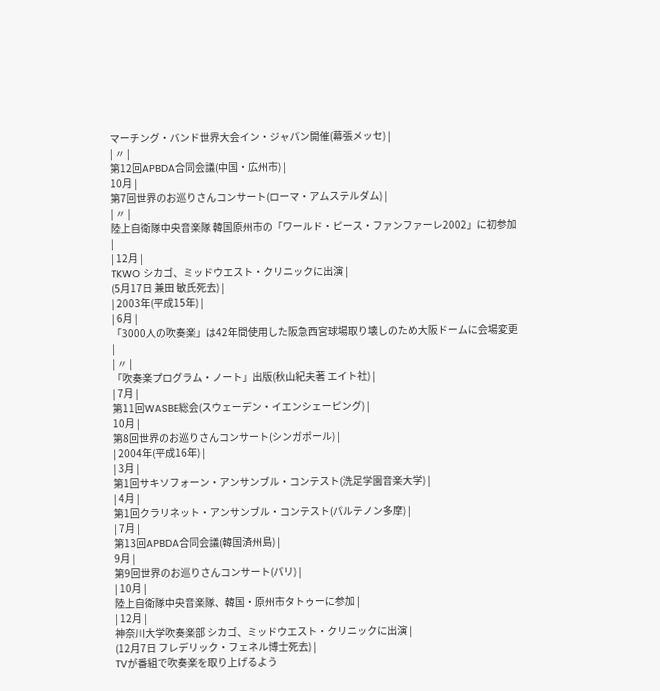マーチング・バンド世界大会イン・ジャパン開催(幕張メッセ) |
| 〃 |
第12回APBDA合同会議(中国・広州市) |
10月 |
第7回世界のお巡りさんコンサート(ローマ・アムステルダム) |
| 〃 |
陸上自衛隊中央音楽隊 韓国原州市の「ワールド・ピース・ファンファーレ2002」に初参加 |
| 12月 |
TKWO シカゴ、ミッドウエスト・クリニックに出演 |
(5月17日 兼田 敏氏死去) |
| 2003年(平成15年) |
| 6月 |
「3000人の吹奏楽」は42年間使用した阪急西宮球場取り壊しのため大阪ドームに会場変更 |
| 〃 |
「吹奏楽プログラム・ノート」出版(秋山紀夫著 エイト社) |
| 7月 |
第11回WASBE総会(スウェーデン・イエンシェーピング) |
10月 |
第8回世界のお巡りさんコンサート(シンガポール) |
| 2004年(平成16年) |
| 3月 |
第1回サキソフォーン・アンサンブル・コンテスト(洗足学園音楽大学) |
| 4月 |
第1回クラリネット・アンサンブル・コンテスト(パルテノン多摩) |
| 7月 |
第13回APBDA合同会議(韓国済州島) |
9月 |
第9回世界のお巡りさんコンサート(パリ) |
| 10月 |
陸上自衛隊中央音楽隊、韓国・原州市タトゥーに参加 |
| 12月 |
神奈川大学吹奏楽部 シカゴ、ミッドウエスト・クリニックに出演 |
(12月7日 フレデリック・フェネル博士死去) |
TVが番組で吹奏楽を取り上げるよう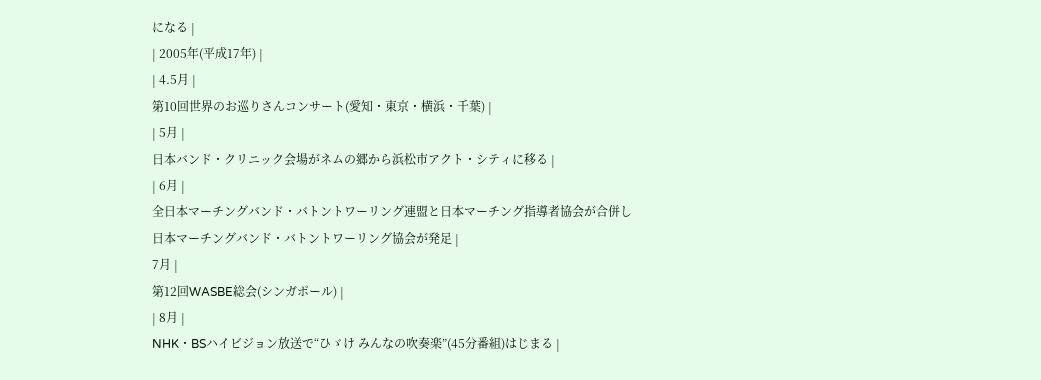になる |
| 2005年(平成17年) |
| 4.5月 |
第10回世界のお巡りさんコンサート(愛知・東京・横浜・千葉) |
| 5月 |
日本バンド・クリニック会場がネムの郷から浜松市アクト・シティに移る |
| 6月 |
全日本マーチングバンド・バトントワーリング連盟と日本マーチング指導者協会が合併し日本マーチングバンド・バトントワーリング協会が発足 |
7月 |
第12回WASBE総会(シンガポール) |
| 8月 |
NHK・BSハイビジョン放送で“ひゞけ みんなの吹奏楽”(45分番組)はじまる |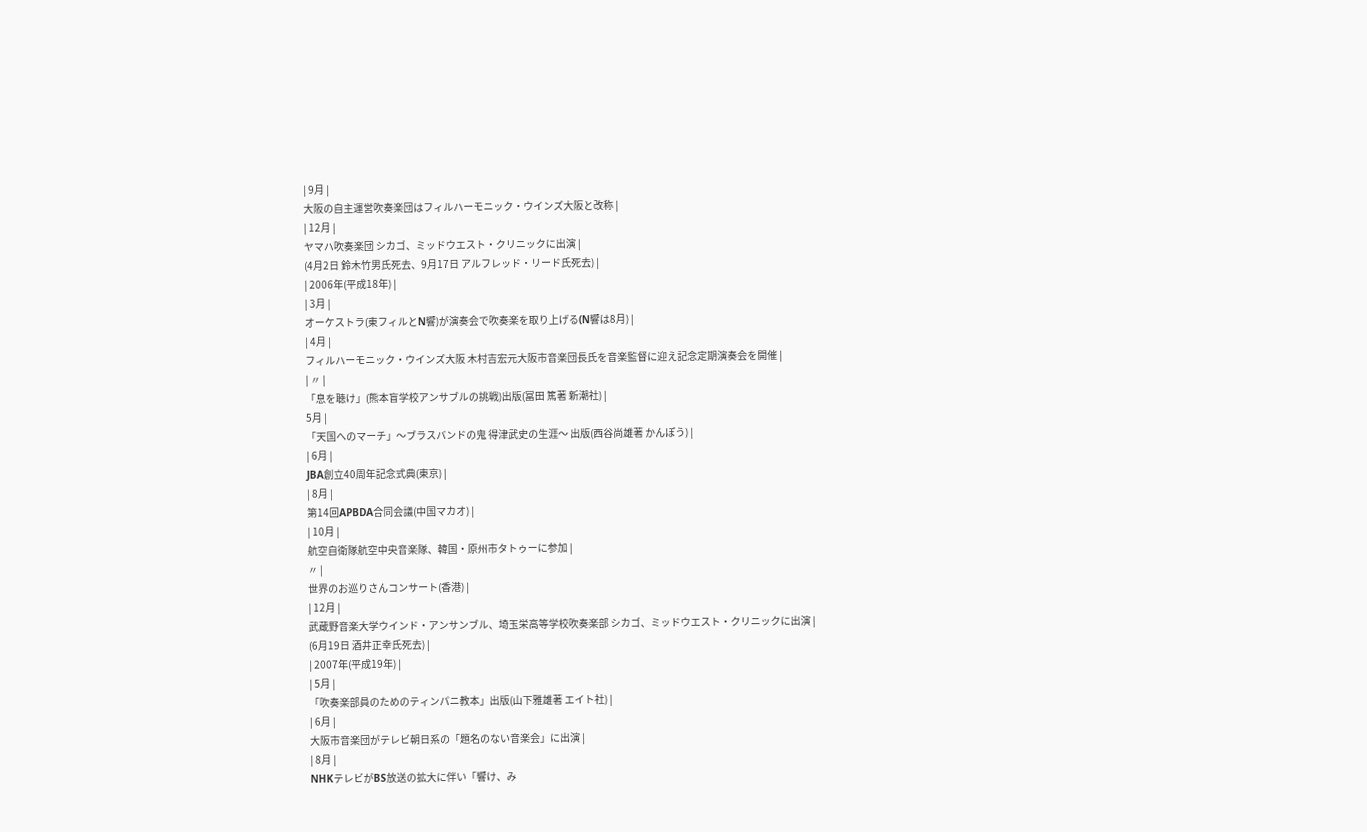| 9月 |
大阪の自主運営吹奏楽団はフィルハーモニック・ウインズ大阪と改称 |
| 12月 |
ヤマハ吹奏楽団 シカゴ、ミッドウエスト・クリニックに出演 |
(4月2日 鈴木竹男氏死去、9月17日 アルフレッド・リード氏死去) |
| 2006年(平成18年) |
| 3月 |
オーケストラ(東フィルとN響)が演奏会で吹奏楽を取り上げる(N響は8月) |
| 4月 |
フィルハーモニック・ウインズ大阪 木村吉宏元大阪市音楽団長氏を音楽監督に迎え記念定期演奏会を開催 |
| 〃 |
「息を聴け」(熊本盲学校アンサブルの挑戦)出版(冨田 篤著 新潮社) |
5月 |
「天国へのマーチ」〜ブラスバンドの鬼 得津武史の生涯〜 出版(西谷尚雄著 かんぽう) |
| 6月 |
JBA創立40周年記念式典(東京) |
| 8月 |
第14回APBDA合同会議(中国マカオ) |
| 10月 |
航空自衛隊航空中央音楽隊、韓国・原州市タトゥーに参加 |
〃 |
世界のお巡りさんコンサート(香港) |
| 12月 |
武蔵野音楽大学ウインド・アンサンブル、埼玉栄高等学校吹奏楽部 シカゴ、ミッドウエスト・クリニックに出演 |
(6月19日 酒井正幸氏死去) |
| 2007年(平成19年) |
| 5月 |
「吹奏楽部員のためのティンパニ教本」出版(山下雅雄著 エイト社) |
| 6月 |
大阪市音楽団がテレビ朝日系の「題名のない音楽会」に出演 |
| 8月 |
NHKテレビがBS放送の拡大に伴い「響け、み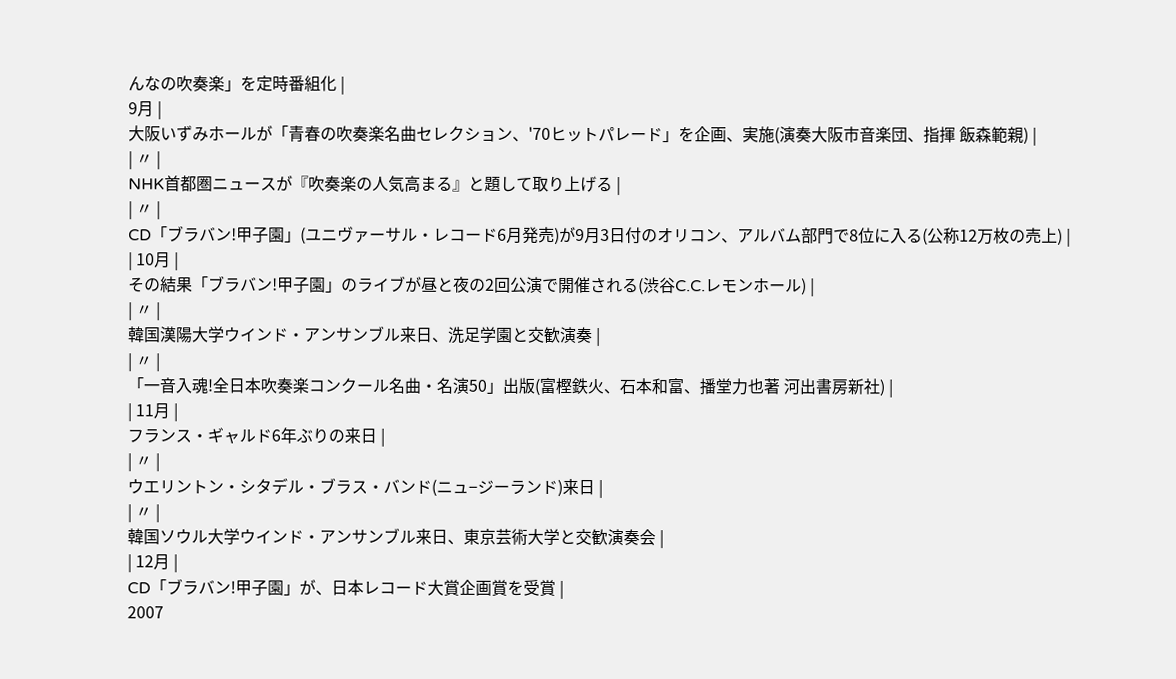んなの吹奏楽」を定時番組化 |
9月 |
大阪いずみホールが「青春の吹奏楽名曲セレクション、'70ヒットパレード」を企画、実施(演奏大阪市音楽団、指揮 飯森範親) |
| 〃 |
NHK首都圏ニュースが『吹奏楽の人気高まる』と題して取り上げる |
| 〃 |
CD「ブラバン!甲子園」(ユニヴァーサル・レコード6月発売)が9月3日付のオリコン、アルバム部門で8位に入る(公称12万枚の売上) |
| 10月 |
その結果「ブラバン!甲子園」のライブが昼と夜の2回公演で開催される(渋谷C.C.レモンホール) |
| 〃 |
韓国漢陽大学ウインド・アンサンブル来日、洗足学園と交歓演奏 |
| 〃 |
「一音入魂!全日本吹奏楽コンクール名曲・名演50」出版(富樫鉄火、石本和富、播堂力也著 河出書房新社) |
| 11月 |
フランス・ギャルド6年ぶりの来日 |
| 〃 |
ウエリントン・シタデル・ブラス・バンド(ニュ−ジーランド)来日 |
| 〃 |
韓国ソウル大学ウインド・アンサンブル来日、東京芸術大学と交歓演奏会 |
| 12月 |
CD「ブラバン!甲子園」が、日本レコード大賞企画賞を受賞 |
2007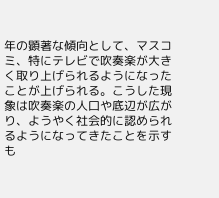年の顕著な傾向として、マスコミ、特にテレビで吹奏楽が大きく取り上げられるようになったことが上げられる。こうした現象は吹奏楽の人口や底辺が広がり、ようやく社会的に認められるようになってきたことを示すも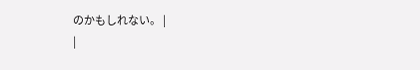のかもしれない。 |
|